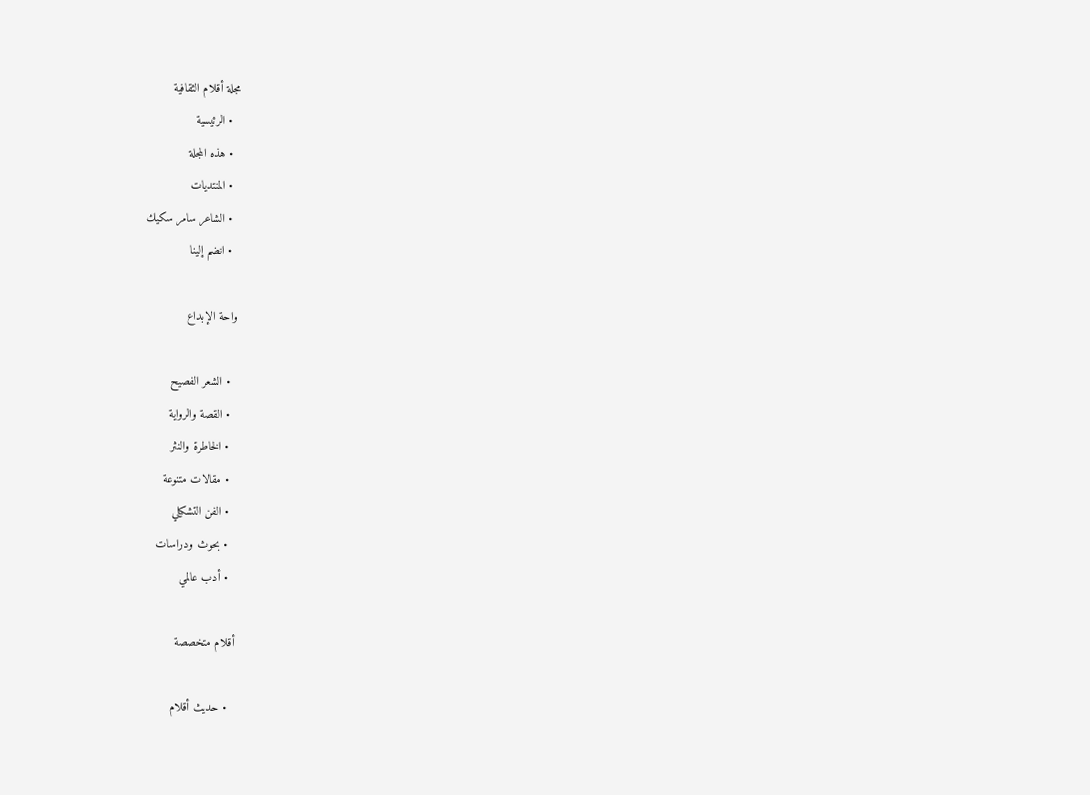مجلة أقلام الثقافية
  • الرئيسية
  • هذه المجلة
  • المنتديات
  • الشاعر سامر سكيك
  • انضم إلينا

واحة الإبداع

  • الشعر الفصيح
  • القصة والرواية
  • الخاطرة والنثر
  • مقالات متنوعة
  • الفن التشكيلي
  • بحوث ودراسات
  • أدب عالمي

أقلام متخصصة

  • حديث أقلام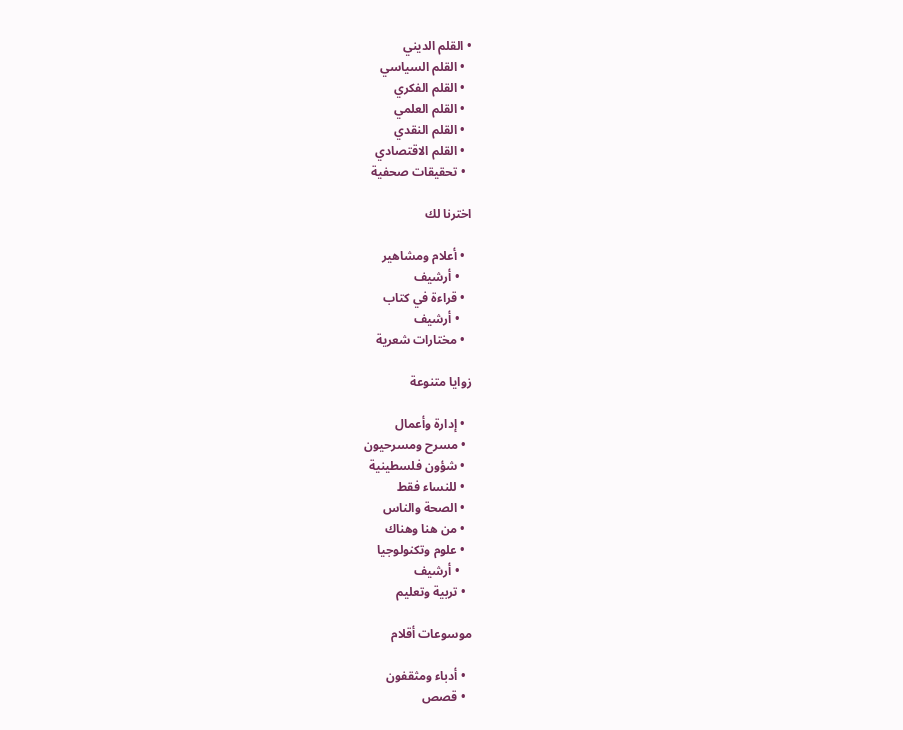• القلم الديني
  • القلم السياسي
  • القلم الفكري
  • القلم العلمي
  • القلم النقدي
  • القلم الاقتصادي
  • تحقيقات صحفية

اخترنا لك

  • أعلام ومشاهير
    • أرشيف
  • قراءة في كتاب
    • أرشيف
  • مختارات شعرية

زوايا متنوعة

  • إدارة وأعمال
  • مسرح ومسرحيون
  • شؤون فلسطينية
  • للنساء فقط
  • الصحة والناس
  • من هنا وهناك
  • علوم وتكنولوجيا
    • أرشيف
  • تربية وتعليم

موسوعات أقلام

  • أدباء ومثقفون
  • قصص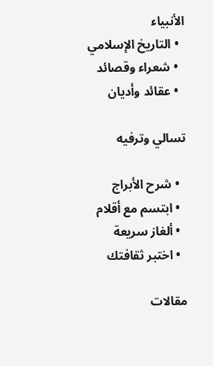الأنبياء
  • التاريخ الإسلامي
  • شعراء وقصائد
  • عقائد وأديان

تسالي وترفيه

  • شرح الأبراج
  • ابتسم مع أقلام
  • ألغاز سريعة
  • اختبر ثقافتك

مقالات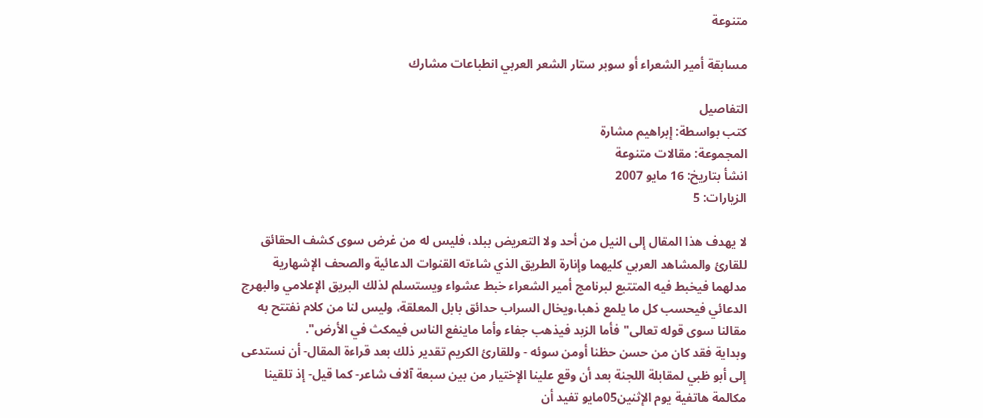متنوعة

مسابقة أمير الشعراء أو سوبر ستار الشعر العربي انطباعات مشارك

التفاصيل
كتب بواسطة: إبراهيم مشارة
المجموعة: مقالات متنوعة
انشأ بتاريخ: 16 مايو 2007
الزيارات: 5

لا يهدف هذا المقال إلى النيل من أحد ولا التعريض ببلد، فليس له من غرض سوى كشف الحقائق للقارئ والمشاهد العربي كليهما وإنارة الطريق الذي شاءته القنوات الدعائية والصحف الإشهارية مدلهما فيخبط فيه المتتبع لبرنامج أمير الشعراء خبط عشواء ويستسلم لذلك البريق الإعلامي والبهرج الدعائي فيحسب كل ما يلمع ذهبا،ويخال السراب حدائق بابل المعلقة، وليس لنا من كلام نفتتح به مقالنا سوى قوله تعالى"فأما الزبد فيذهب جفاء وأما ماينفع الناس فيمكث في الأرض".
وبداية فقد كان من حسن حظنا أومن سوئه - وللقارئ الكريم تقدير ذلك بعد قراءة المقال- أن نستدعى إلى أبو ظبي لمقابلة اللجنة بعد أن وقع علينا الإختيار من بين سبعة آلاف شاعر- كما قيل- إذ تلقينا مكالمة هاتفية يوم الإثنين05مايو تفيد أن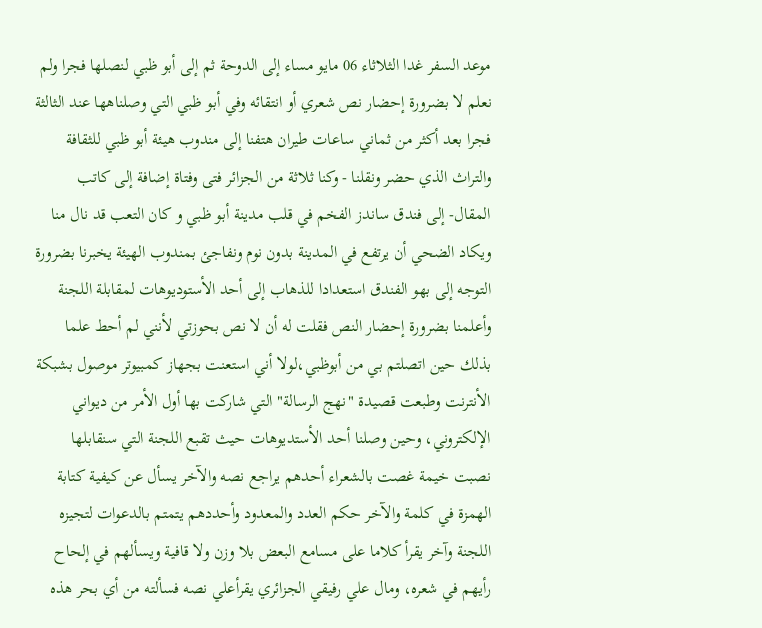موعد السفر غدا الثلاثاء 06 مايو مساء إلى الدوحة ثم إلى أبو ظبي لنصلها فجرا ولم نعلم لا بضرورة إحضار نص شعري أو انتقائه وفي أبو ظبي التي وصلناهها عند الثالثة فجرا بعد أكثر من ثماني ساعات طيران هتفنا إلى مندوب هيئة أبو ظبي للثقافة والتراث الذي حضر ونقلنا - وكنا ثلاثة من الجزائر فتى وفتاة إضافة إلى كاتب المقال- إلى فندق ساندز الفخم في قلب مدينة أبو ظبي و كان التعب قد نال منا ويكاد الضحي أن يرتفع في المدينة بدون نوم ونفاجئ بمندوب الهيئة يخبرنا بضرورة التوجه إلى بهو الفندق استعدادا للذهاب إلى أحد الأستوديوهات لمقابلة اللجنة وأعلمنا بضرورة إحضار النص فقلت له أن لا نص بحوزتي لأنني لم أحط علما بذلك حين اتصلتم بي من أبوظبي،لولا أني استعنت بجهاز كمبيوتر موصول بشبكة الأنترنت وطبعت قصيدة "نهج الرسالة" التي شاركت بها أول الأمر من ديواني الإلكتروني، وحين وصلنا أحد الأستديوهات حيث تقبع اللجنة التي سنقابلها نصبت خيمة غصت بالشعراء أحدهم يراجع نصه والآخر يسأل عن كيفية كتابة الهمزة في كلمة والآخر حكم العدد والمعدود وأحددهم يتمتم بالدعوات لتجيزه اللجنة وآخر يقرأ كلاما على مسامع البعض بلا وزن ولا قافية ويسألهم في إلحاح رأيهم في شعره، ومال علي رفيقي الجزائري يقرأعلي نصه فسألته من أي بحر هذه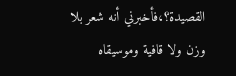القصيدة؟،فأخبرني أنه شعر بلا وزن ولا قافية وموسيقاه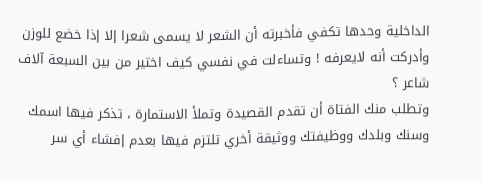الداخلية وحدها تكفي فأخبرته أن الشعر لا يسمى شعرا إلا إذا خضع للوزن وأدركت أنه لايعرفه ! وتساءلت في نفسي كيف اختير من بين السبعة آلاف شاعر ؟
وتطلب منك الفتاة أن تقدم القصيدة وتملأ الاستمارة ، تذكر فيها اسمك وسنك وبلدك ووظيفتك ووثيقة أخري تلتزم فيها بعدم إفشاء أي سر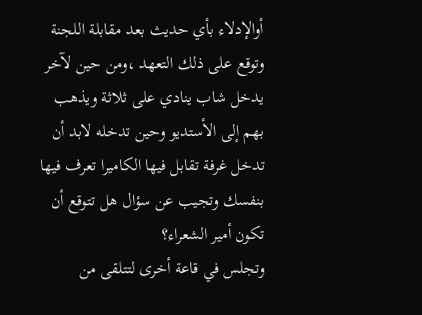أوالإدلاء بأي حديث بعد مقابلة اللجنة وتوقع على ذلك التعهد ،ومن حين لآخر يدخل شاب ينادي على ثلاثة ويذهب بهم إلى الأستديو وحين تدخله لابد أن تدخل غرفة تقابل فيها الكاميرا تعرف فيها بنفسك وتجيب عن سؤال هل تتوقع أن تكون أمير الشعراء؟
وتجلس في قاعة أخرى لتتلقى من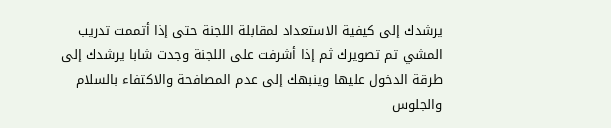يرشدك إلى كيفية الاستعداد لمقابلة اللجنة حتى إذا أتممت تدريب المشي تم تصويرك ثم إذا أشرفت على اللجنة وجدت شابا يرشدك إلى طرقة الدخول عليها وينبهك إلى عدم المصافحة والاكتفاء بالسلام والجلوس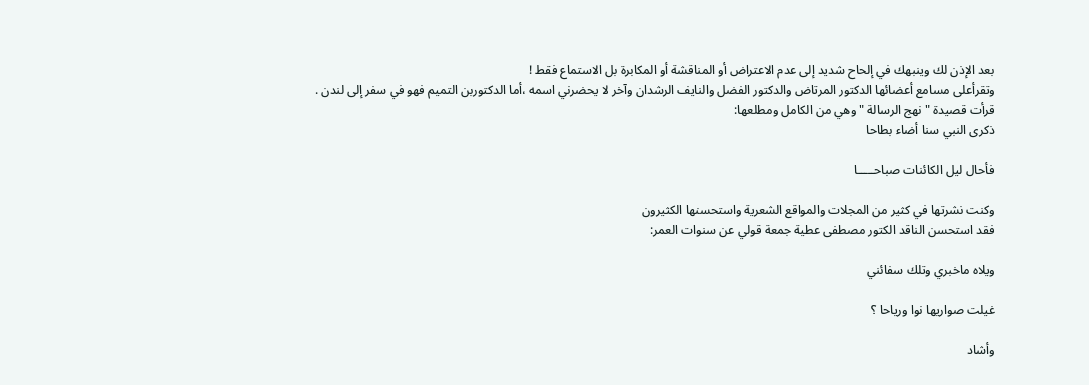بعد الإذن لك وينبهك في إلحاح شديد إلى عدم الاعتراض أو المناقشة أو المكابرة بل الاستماع فقط !
وتقرأعلى مسامع أعضائها الدكتور المرتاض والدكتور الفضل والنايف الرشدان وآخر لا يحضرني اسمه ،أما الدكتوربن التميم فهو في سفر إلى لندن .
قرأت قصيدة " نهج الرسالة "وهي من الكامل ومطلعها:
ذكرى النبي سنا أضاء بطاحا

فأحال ليل الكائنات صباحـــــا

وكنت نشرتها في كثير من المجلات والمواقع الشعرية واستحسنها الكثيرون
فقد استحسن الناقد الكتور مصطفى عطية جمعة قولي عن سنوات العمر:

ويلاه ماخبري وتلك سفائني

غيلت صواريها نوا ورياحا ؟

وأشاد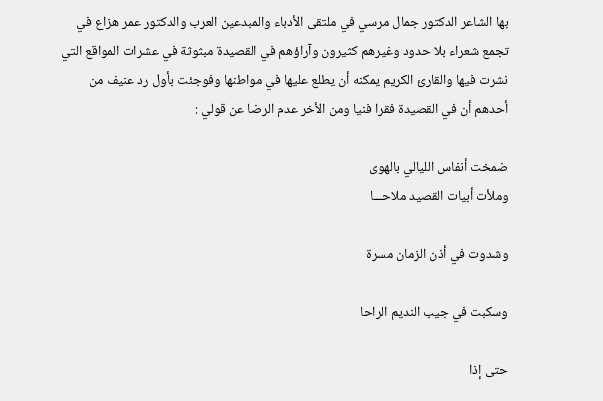بها الشاعر الدكتور جمال مرسي في ملتقى الأدباء والمبدعين العرب والدكتور عمر هزاع في تجمع شعراء بلا حدود وغيرهم كثيرون وآراؤهم في القصيدة مبثوثة في عشرات المواقع التي نشرت فيها والقارئ الكريم يمكنه أن يطلع عليها في مواطنها وفوجئت بأول رد عنيف من أحدهم أن في القصيدة فقرا فنيا ومن الأخر عدم الرضا عن قولي :

ضمخت أنفاس الليالي بالهوى
وملأت أبيات القصيد ملاحـــا

وشدوت في أذن الزمان مسرة

وسكبت في جيب النديم الراحا

حتى إذا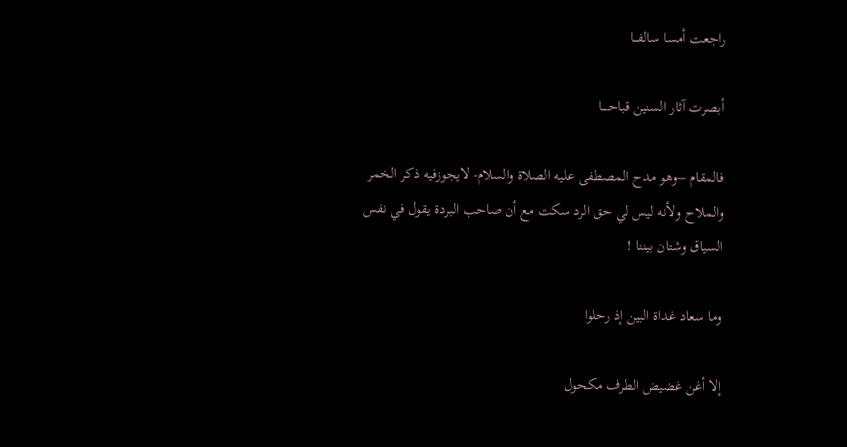راجعت أمسا سالفـــا

أبصرت آثار السنين قباحـــــا

فالمقام –وهو مدح المصطفى عليه الصلاة والسلام- لايجوزفيه ذكر الخمر والملاح ولأنه ليس لي حق الرد سكت مع أن صاحب البردة يقول في نفس السياق وشتان بيننا !

وما سعاد غداة البين إذ رحلوا

إلا أغن غضيض الطرف مكحول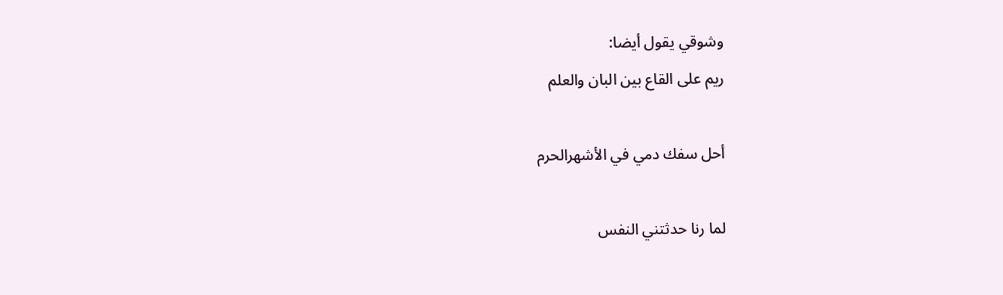وشوقي يقول أيضا:
ريم على القاع بين البان والعلم

أحل سفك دمي في الأشهرالحرم

لما رنا حدثتني النفس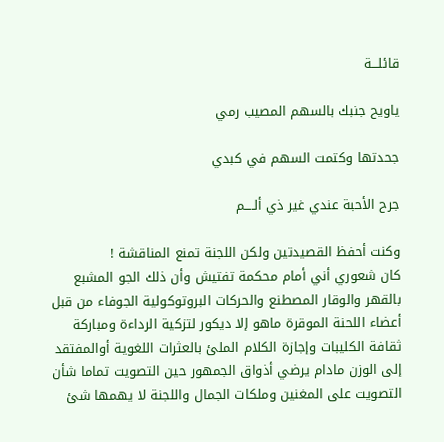قائلـــة

ياويح جنبك بالسهم المصيب رمي

جحدتها وكتمت السهم في كبدي

جرح الأحبة عندي غير ذي ألــــم

وكنت أحفظ القصيدتين ولكن اللجنة تمنع المناقشة !
كان شعوري أني أمام محكمة تفتيش وأن ذلك الجو المشبع بالقهر والوقار المصطنع والحركات البروتوكولية الجوفاء من قبل أعضاء اللحنة الموقرة ماهو إلا ديكور لتزكية الرداءة ومباركة ثقافة الكليبات وإجازة الكلام الملئ بالعثرات اللغوية أوالمفتقد إلى الوزن مادام يرضي أذواق الجمهور حين التصويت تماما شأن التصويت على المغنين وملكات الجمال واللجنة لا يهمها شئ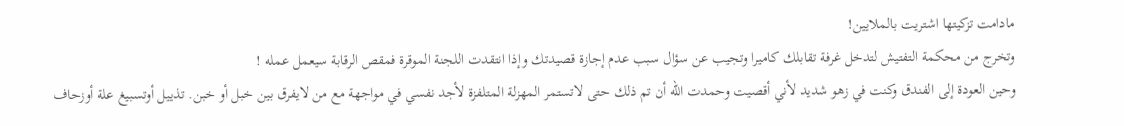مادامت تزكيتها اشتريت بالملايين!
وتخرج من محكمة التفتيش لتدخل غرفة تقابلك كاميرا وتجيب عن سؤال سبب عدم إجازة قصيدتك وإذا انتقدت اللجنة الموقرة فمقص الرقابة سيعمل عمله !
وحين العودة إلى الفندق وكنت في زهو شديد لأني أقصيت وحمدت الله أن تم ذلك حتى لاتستمر المهزلة المتلفزة لأجد نفسي في مواجهة مع من لايفرق بين خبل أو خبن. تذييل أوتسبيغ علة أوزحاف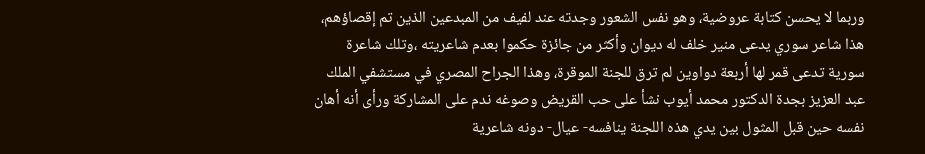وربما لا يحسن كتابة عروضية، وهو نفس الشعور وجدته عند لفيف من المبدعين الذين تم إقصاؤهم، هذا شاعر سوري يدعى منير خلف له ديوان وأكثر من جائزة حكموا بعدم شاعريته ،وتلك شاعرة سورية تدعى قمر لها أربعة دواوين لم ترق للجنة الموقرة، وهذا الجراح المصري في مستشفي الملك عبد العزيز بجدة الدكتور محمد أيوب نشأ على حب القريض وصوغه ندم على المشاركة ورأى أنه أهان نفسه حين قبل المثول بين يدي هذه اللجنة ينافسه- عيال- دونه شاعرية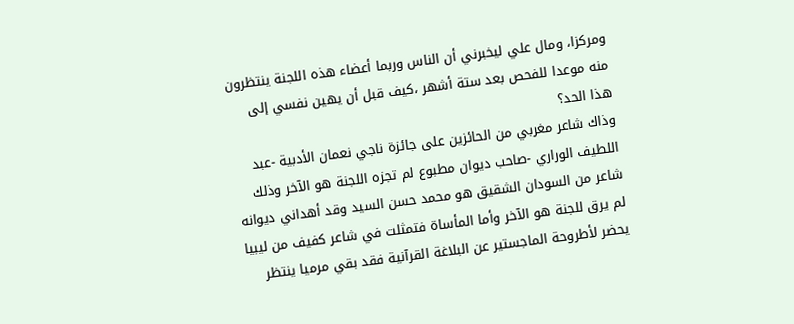ومركزا، ومال علي ليخبرني أن الناس وربما أعضاء هذه اللجنة ينتظرون منه موعدا للفحص بعد ستة أشهر ،كيف قبل أن يهين نفسي إلى هذا الحد؟
وذاك شاعر مغربي من الحائزين على جائزة ناجي نعمان الأدبية -عبد اللطيف الوراري -صاحب ديوان مطبوع لم تجزه اللجنة هو الآخر وذلك شاعر من السودان الشقيق هو محمد حسن السيد وقد أهداني ديوانه لم يرق للجنة هو الآخر وأما المأساة فتمثلت في شاعر كفيف من ليبيا يحضر لأطروحة الماجستير عن البلاغة القرآنية فقد بقي مرميا ينتظر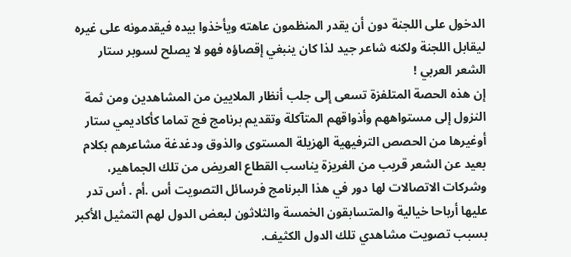الدخول على اللجنة دون أن يقدر المنظمون عاهته ويأخذوا بيده فيقدمونه على غيره ليقابل اللجنة ولكنه شاعر جيد لذا كان ينبغي إقصاؤه فهو لا يصلح لسوبر ستار الشعر العربي !
إن هذه الحصة المتلفزة تسعى إلى جلب أنظار الملايين من المشاهدين ومن ثمة النزول إلى مستواههم وأذواقهم المتآكلة وتقديم برنامج فج تماما كأكاديمي ستار أوغيرها من الحصص الترفيهية الهزيلة المستوى والذوق ودغدغة مشاعرهم بكلام بعيد عن الشعر قريب من الغريزة يناسب القطاع العريض من تلك الجماهير،
وشركات الاتصالات لها دور في هذا البرنامج فرسائل التصويت أس .أم . أس تدر عليها أرباحا خيالية والمتسابقون الخمسة والثلاثون لبعض الدول لهم التمثيل الأكبر بسبب تصويت مشاهدي تلك الدول الكثيف.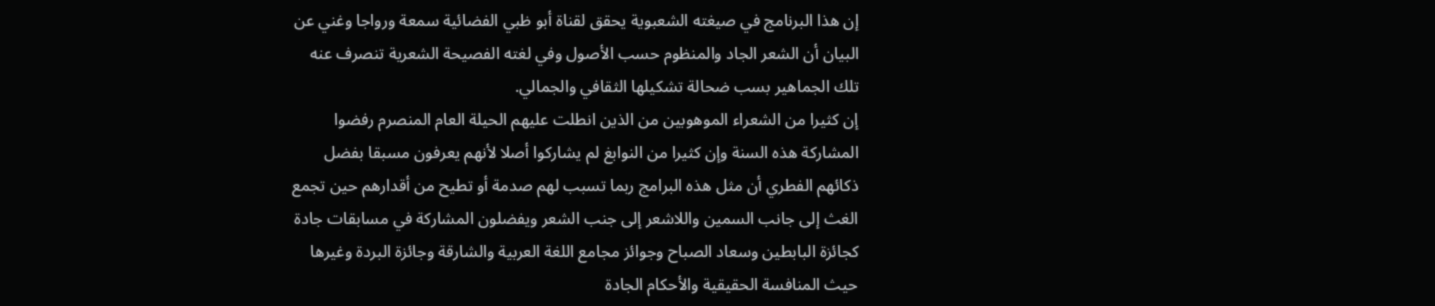إن هذا البرنامج في صيغته الشعبوية يحقق لقناة أبو ظبي الفضائية سمعة ورواجا وغني عن البيان أن الشعر الجاد والمنظوم حسب الأصول وفي لغته الفصيحة الشعرية تنصرف عنه تلك الجماهير بسب ضحالة تشكيلها الثقافي والجمالي.
إن كثيرا من الشعراء الموهوبين من الذين انطلت عليهم الحيلة العام المنصرم رفضوا المشاركة هذه السنة وإن كثيرا من النوابغ لم يشاركوا أصلا لأنهم يعرفون مسبقا بفضل ذكائهم الفطري أن مثل هذه البرامج ربما تسبب لهم صدمة أو تطيح من أقدارهم حين تجمع الغث إلى جانب السمين واللاشعر إلى جنب الشعر ويفضلون المشاركة في مسابقات جادة كجائزة البابطين وسعاد الصباح وجوائز مجامع اللغة العربية والشارقة وجائزة البردة وغيرها حيث المنافسة الحقيقية والأحكام الجادة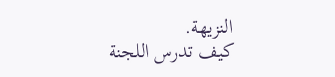النزيهة.
كيف تدرس اللجنة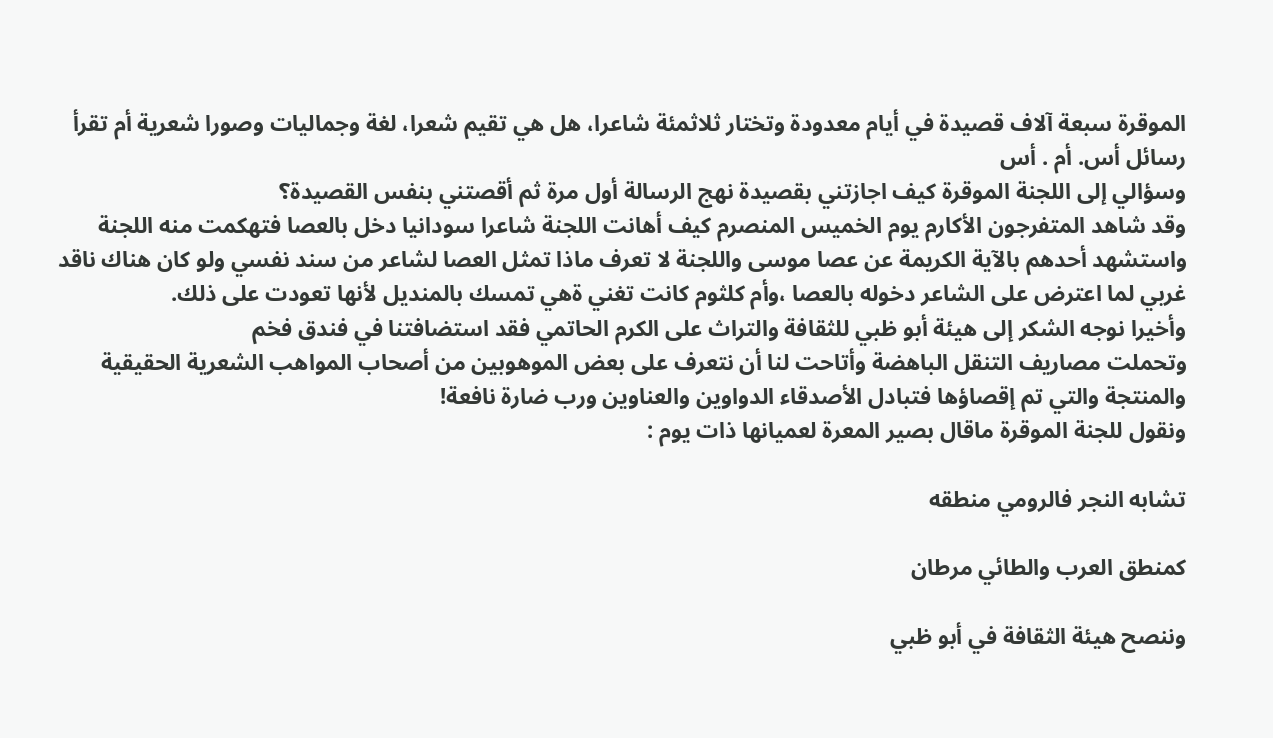الموقرة سبعة آلاف قصيدة في أيام معدودة وتختار ثلاثمئة شاعرا، هل هي تقيم شعرا، لغة وجماليات وصورا شعرية أم تقرأ رسائل أس. أم . أس
وسؤالي إلى اللجنة الموقرة كيف اجازتني بقصيدة نهج الرسالة أول مرة ثم أقصتني بنفس القصيدة؟
وقد شاهد المتفرجون الأكارم يوم الخميس المنصرم كيف أهانت اللجنة شاعرا سودانيا دخل بالعصا فتهكمت منه اللجنة واستشهد أحدهم بالآية الكريمة عن عصا موسى واللجنة لا تعرف ماذا تمثل العصا لشاعر من سند نفسي ولو كان هناك ناقد غربي لما اعترض على الشاعر دخوله بالعصا ،وأم كلثوم كانت تغني ةهي تمسك بالمنديل لأنها تعودت على ذلك.
وأخيرا نوجه الشكر إلى هيئة أبو ظبي للثقافة والتراث على الكرم الحاتمي فقد استضافتنا في فندق فخم
وتحملت مصاريف التنقل الباهضة وأتاحت لنا أن نتعرف على بعض الموهوبين من أصحاب المواهب الشعرية الحقيقية والمنتجة والتي تم إقصاؤها فتبادل الأصدقاء الدواوين والعناوين ورب ضارة نافعة!
ونقول للجنة الموقرة ماقال بصير المعرة لعميانها ذات يوم :

تشابه النجر فالرومي منطقه

كمنطق العرب والطائي مرطان

وننصح هيئة الثقافة في أبو ظبي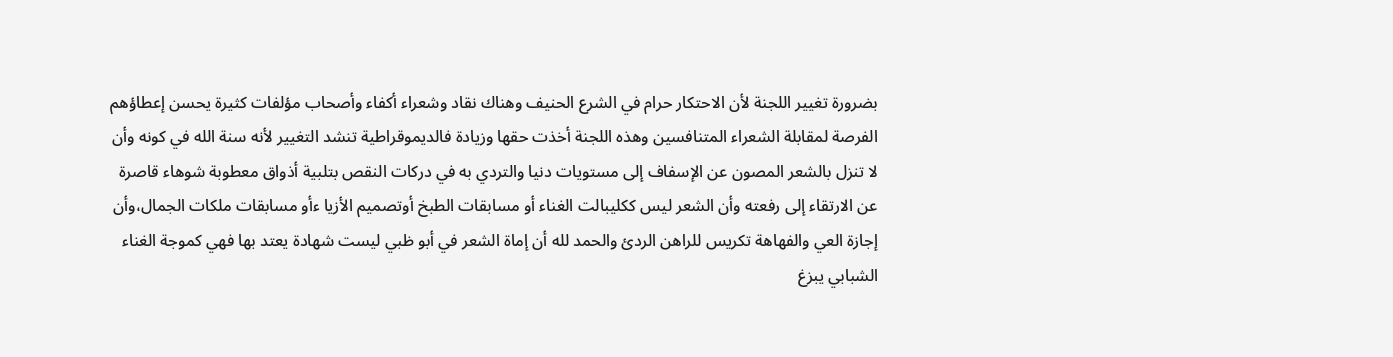بضرورة تغيير اللجنة لأن الاحتكار حرام في الشرع الحنيف وهناك نقاد وشعراء أكفاء وأصحاب مؤلفات كثيرة يحسن إعطاؤهم الفرصة لمقابلة الشعراء المتنافسين وهذه اللجنة أخذت حقها وزيادة فالديموقراطية تنشد التغيير لأنه سنة الله في كونه وأن لا تنزل بالشعر المصون عن الإسفاف إلى مستويات دنيا والتردي به في دركات النقص بتلبية أذواق معطوبة شوهاء قاصرة عن الارتقاء إلى رفعته وأن الشعر ليس ككليبالت الغناء أو مسابقات الطبخ أوتصميم الأزيا ءأو مسابقات ملكات الجمال،وأن إجازة العي والفهاهة تكريس للراهن الردئ والحمد لله أن إماة الشعر في أبو ظبي ليست شهادة يعتد بها فهي كموجة الغناء الشبابي يبزغ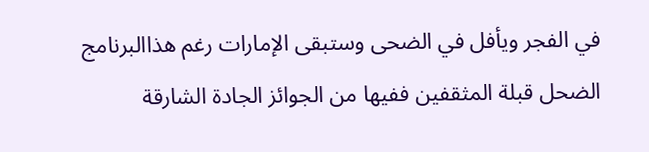في الفجر ويأفل في الضحى وستبقى الإمارات رغم هذاالبرنامج الضحل قبلة المثقفين ففيها من الجوائز الجادة الشارقة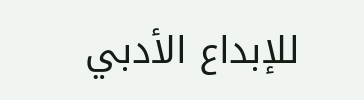للإبداع الأدبي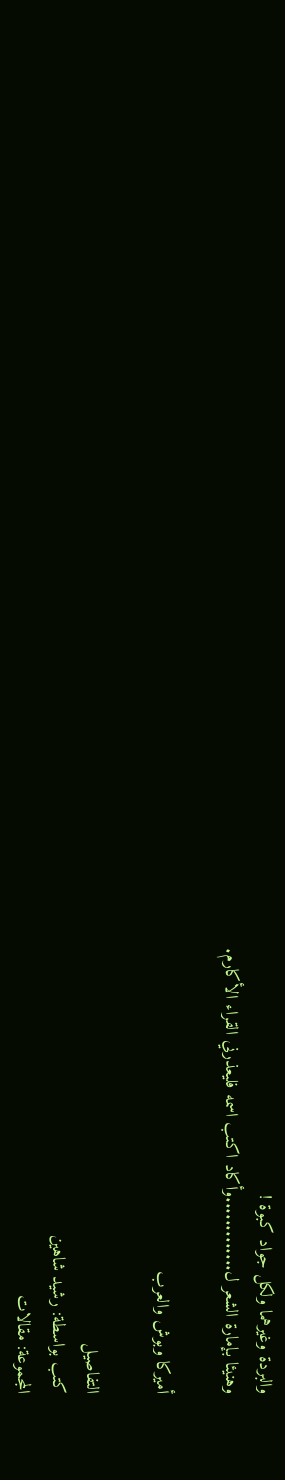والبردة وغيرهما ولكل جواد كبوة !
وهنيئا بإمارة الشعر ل.............وأكاد اكتب اسمه فليعذرني القراء الأكارم.

أميركا وبوش والعرب

التفاصيل
كتب بواسطة: رشيد شاهين
المجموعة: مقالات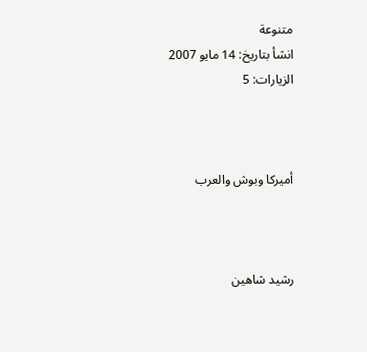متنوعة
انشأ بتاريخ: 14 مايو 2007
الزيارات: 5



أميركا وبوش والعرب



رشيد شاهين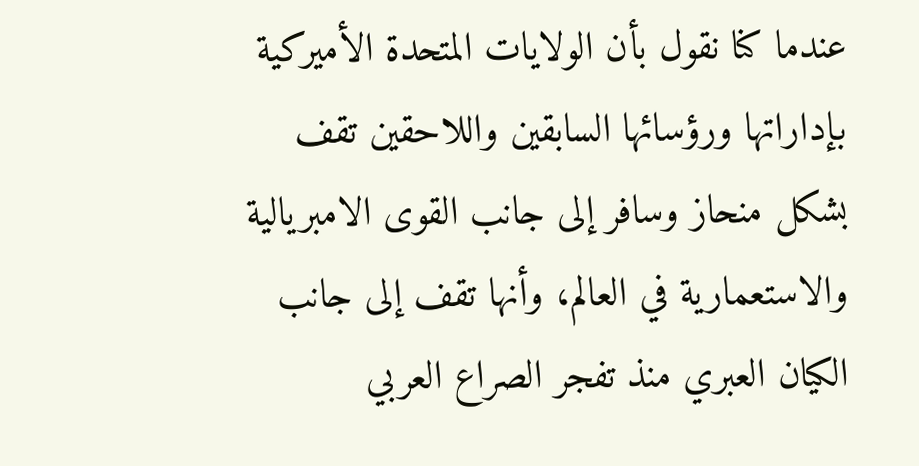عندما كنا نقول بأن الولايات المتحدة الأميركية بإداراتها ورؤسائها السابقين واللاحقين تقف بشكل منحاز وسافر إلى جانب القوى الامبريالية والاستعمارية في العالم، وأنها تقف إلى جانب الكيان العبري منذ تفجر الصراع العربي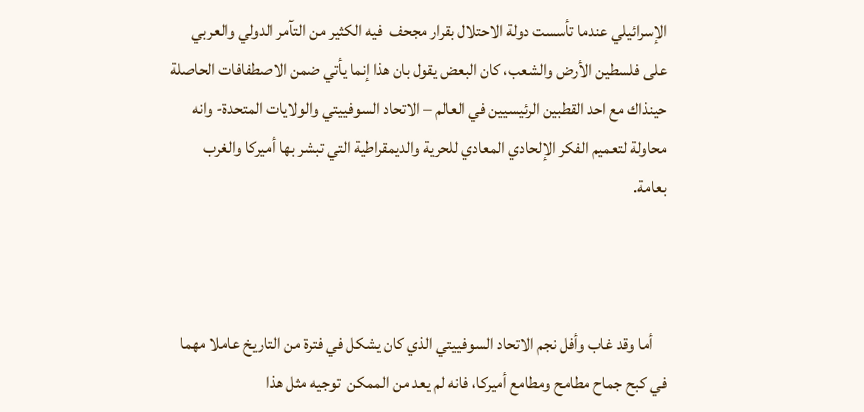الإسرائيلي عندما تأسست دولة الاحتلال بقرار مجحف  فيه الكثير من التآمر الدولي والعربي على فلسطين الأرض والشعب، كان البعض يقول بان هذا إنما يأتي ضمن الاصطفافات الحاصلة حينذاك مع احد القطبين الرئيسيين في العالم – الاتحاد السوفييتي والولايات المتحدة- وانه محاولة لتعميم الفكر الإلحادي المعادي للحرية والديمقراطية التي تبشر بها أميركا والغرب بعامة.



    أما وقد غاب وأفل نجم الاتحاد السوفييتي الذي كان يشكل في فترة من التاريخ عاملا مهما في كبح جماح مطامح ومطامع أميركا، فانه لم يعد من الممكن  توجيه مثل هذا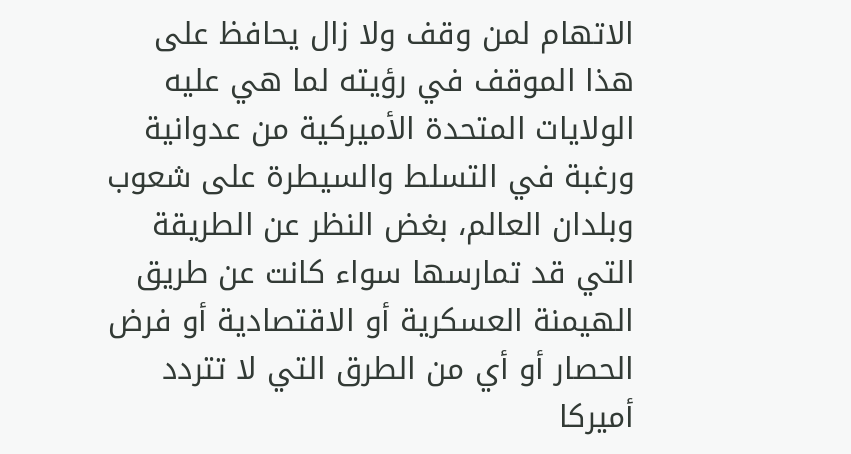الاتهام لمن وقف ولا زال يحافظ على هذا الموقف في رؤيته لما هي عليه الولايات المتحدة الأميركية من عدوانية ورغبة في التسلط والسيطرة على شعوب وبلدان العالم، بغض النظر عن الطريقة التي قد تمارسها سواء كانت عن طريق الهيمنة العسكرية أو الاقتصادية أو فرض الحصار أو أي من الطرق التي لا تتردد أميركا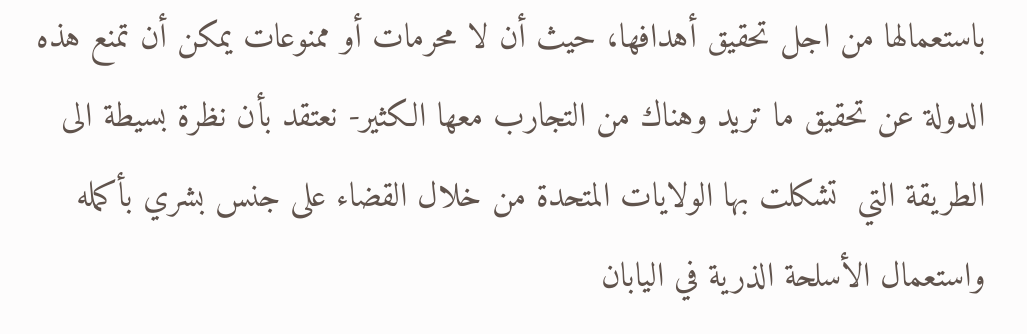باستعمالها من اجل تحقيق أهدافها، حيث أن لا محرمات أو ممنوعات يمكن أن تمنع هذه الدولة عن تحقيق ما تريد وهناك من التجارب معها الكثير- نعتقد بأن نظرة بسيطة الى الطريقة التي  تشكلت بها الولايات المتحدة من خلال القضاء على جنس بشري بأكمله واستعمال الأسلحة الذرية في اليابان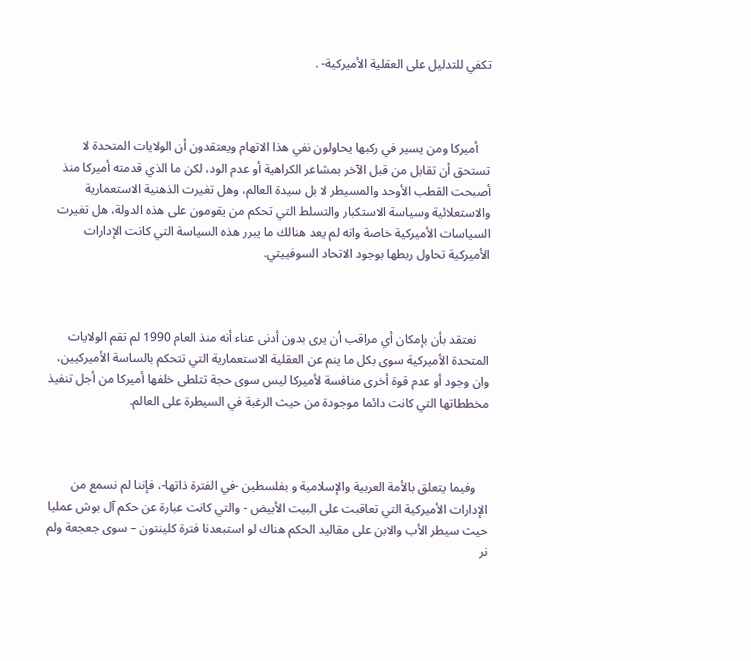تكفي للتدليل على العقلية الأميركية- .



    أميركا ومن يسير في ركبها يحاولون نفي هذا الاتهام ويعتقدون أن الولايات المتحدة لا تستحق أن تقابل من قبل الآخر بمشاعر الكراهية أو عدم الود، لكن ما الذي قدمته أميركا منذ أصبحت القطب الأوحد والمسيطر لا بل سيدة العالم، وهل تغيرت الذهنية الاستعمارية والاستعلائية وسياسة الاستكبار والتسلط التي تحكم من يقومون على هذه الدولة، هل تغيرت السياسات الأميركية خاصة وانه لم يعد هنالك ما يبرر هذه السياسة التي كانت الإدارات الأميركية تحاول ربطها بوجود الاتحاد السوفييتي.



    نعتقد بأن بإمكان أي مراقب أن يرى بدون أدنى عناء أنه منذ العام 1990 لم تقم الولايات المتحدة الأميركية سوى بكل ما ينم عن العقلية الاستعمارية التي تتحكم بالساسة الأميركيين، وان وجود أو عدم قوة أخرى منافسة لأميركا ليس سوى حجة تتلطى خلفها أميركا من أجل تنفيذ مخططاتها التي كانت دائما موجودة من حيث الرغبة في السيطرة على العالم.



    وفيما يتعلق بالأمة العربية والإسلامية و بفلسطين -في الفترة ذاتها-، فإننا لم نسمع من الإدارات الأميركية التي تعاقبت على البيت الأبيض - والتي كانت عبارة عن حكم آل بوش عمليا حيث سيطر الأب والابن على مقاليد الحكم هناك لو استبعدنا فترة كلينتون – سوى جعجعة ولم نر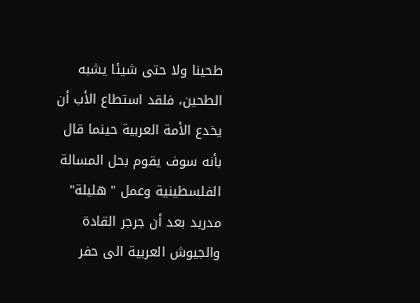طحينا ولا حتى شيئا يشبه الطحين، فلقد استطاع الأب أن يخدع الأمة العربية حينما قال بأنه سوف يقوم بحل المسالة الفلسطينية وعمل " هليلة" مدريد بعد أن جرجر القادة والجيوش العربية الى حفر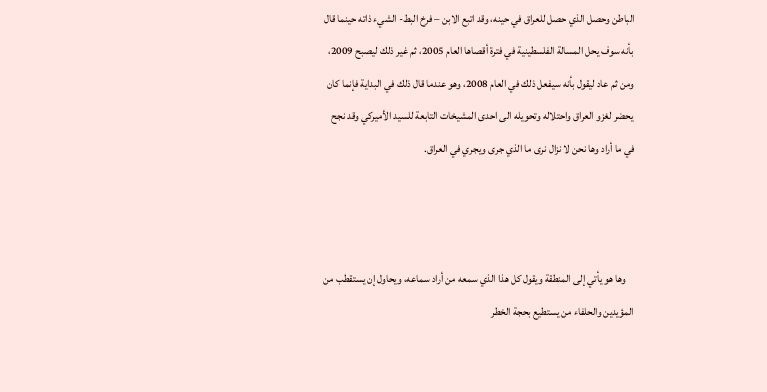الباطن وحصل الذي حصل للعراق في حينه، وقد اتبع الابن – فرخ البط- الشيء ذاته حينما قال بأنه سوف يحل المسالة الفلسطينية في فترة أقصاها العام 2005، ثم غير ذلك ليصبح 2009، ومن ثم عاد ليقول بأنه سيفعل ذلك في العام 2008، وهو عندما قال ذلك في البداية فإنما كان يحضر لغزو العراق واحتلاله وتحويله الى احدى المشيخات التابعة للسيد الأميركي وقد نجح في ما أراد وها نحن لا نزال نرى ما الذي جرى ويجري في العراق.



    وها هو يأتي إلى المنطقة ويقول كل هذا الذي سمعه من أراد سماعه، ويحاول إن يستقطب من المؤيدين والحلفاء من يستطيع بحجة الخطر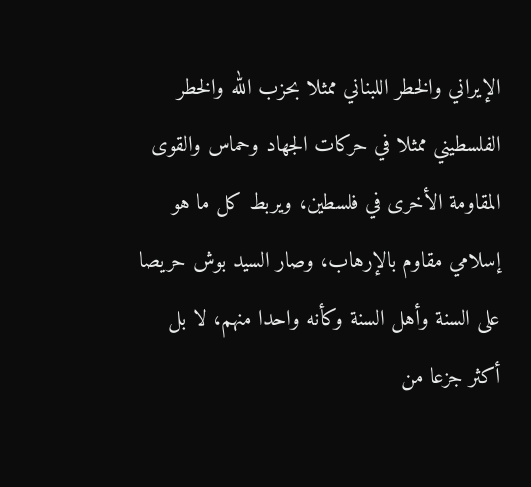الإيراني والخطر اللبناني ممثلا بحزب الله والخطر الفلسطيني ممثلا في حركات الجهاد وحماس والقوى المقاومة الأخرى في فلسطين، ويربط كل ما هو إسلامي مقاوم بالإرهاب، وصار السيد بوش حريصا على السنة وأهل السنة وكأنه واحدا منهم، لا بل أكثر جزعا من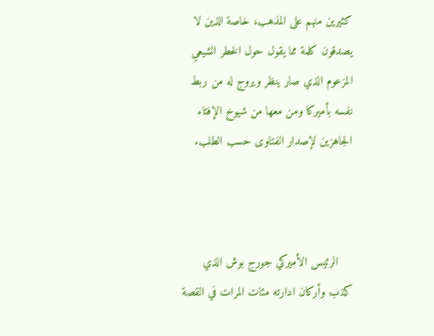كثيرين منهم على المذهب، خاصة الذين لا يصدقون كلمة مما يقول حول الخطر الشيعي المزعوم الذي صار ينظر ويروج له من ربط نفسه بأميركا ومن معها من شيوخ الإفتاء الجاهزين لإصدار الفتاوى حسب الطلب.



    الرئيس الأميركي جورج بوش الذي كذب وأركان ادارته مئات المرات في القصة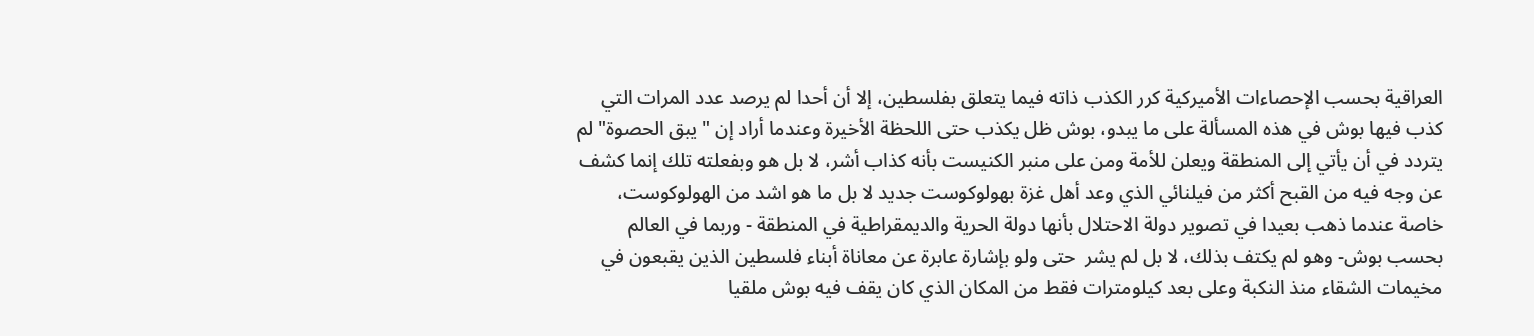العراقية بحسب الإحصاءات الأميركية كرر الكذب ذاته فيما يتعلق بفلسطين، إلا أن أحدا لم يرصد عدد المرات التي كذب فيها بوش في هذه المسألة على ما يبدو، بوش ظل يكذب حتى اللحظة الأخيرة وعندما أراد إن " يبق الحصوة" لم يتردد في أن يأتي إلى المنطقة ويعلن للأمة ومن على منبر الكنيست بأنه كذاب أشر، لا بل هو وبفعلته تلك إنما كشف عن وجه فيه من القبح أكثر من فيلنائي الذي وعد أهل غزة بهولوكوست جديد لا بل ما هو اشد من الهولوكوست، خاصة عندما ذهب بعيدا في تصوير دولة الاحتلال بأنها دولة الحرية والديمقراطية في المنطقة - وربما في العالم بحسب بوش- وهو لم يكتف بذلك، لا بل لم يشر  حتى ولو بإشارة عابرة عن معاناة أبناء فلسطين الذين يقبعون في مخيمات الشقاء منذ النكبة وعلى بعد كيلومترات فقط من المكان الذي كان يقف فيه بوش ملقيا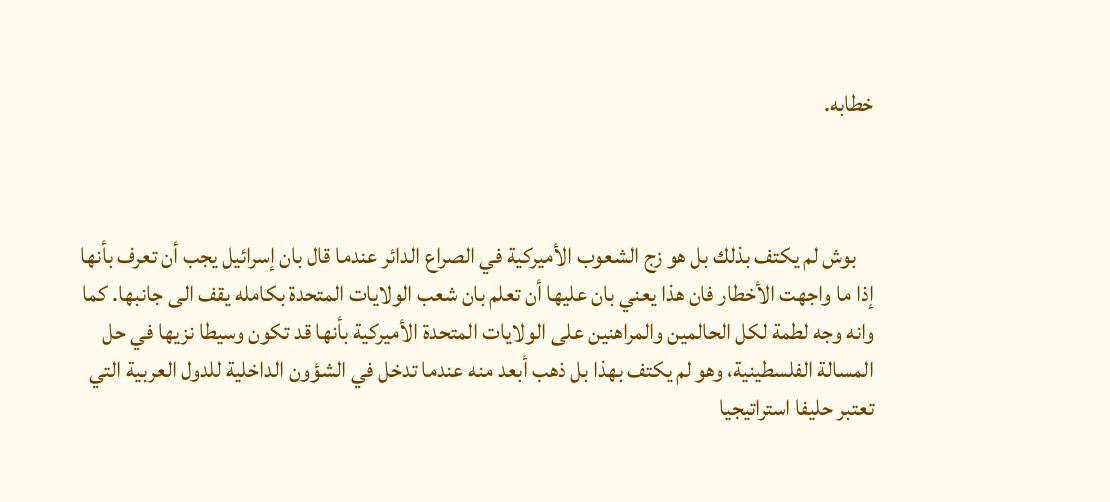خطابه.



    بوش لم يكتف بذلك بل هو زج الشعوب الأميركية في الصراع الدائر عندما قال بان إسرائيل يجب أن تعرف بأنها إذا ما واجهت الأخطار فان هذا يعني بان عليها أن تعلم بان شعب الولايات المتحدة بكامله يقف الى جانبها. كما وانه وجه لطمة لكل الحالمين والمراهنين على الولايات المتحدة الأميركية بأنها قد تكون وسيطا نزيها في حل المسالة الفلسطينية، وهو لم يكتف بهذا بل ذهب أبعد منه عندما تدخل في الشؤون الداخلية للدول العربية التي تعتبر حليفا استراتيجيا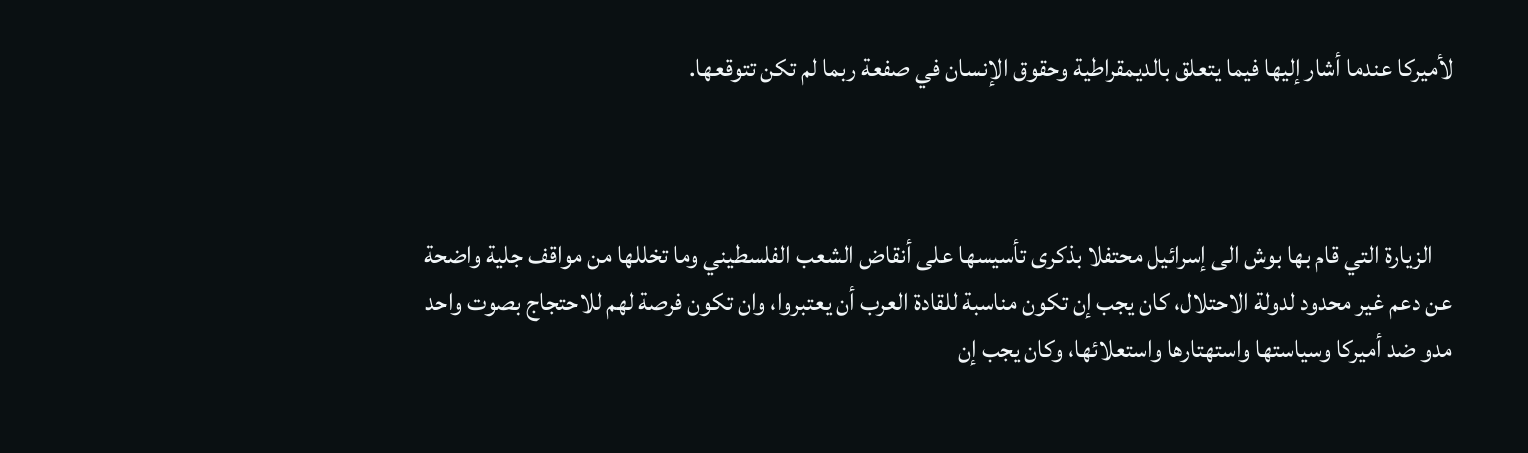لأميركا عندما أشار إليها فيما يتعلق بالديمقراطية وحقوق الإنسان في صفعة ربما لم تكن تتوقعها.



    الزيارة التي قام بها بوش الى إسرائيل محتفلا بذكرى تأسيسها على أنقاض الشعب الفلسطيني وما تخللها من مواقف جلية واضحة عن دعم غير محدود لدولة الاحتلال، كان يجب إن تكون مناسبة للقادة العرب أن يعتبروا، وان تكون فرصة لهم للاحتجاج بصوت واحد مدو ضد أميركا وسياستها واستهتارها واستعلائها، وكان يجب إن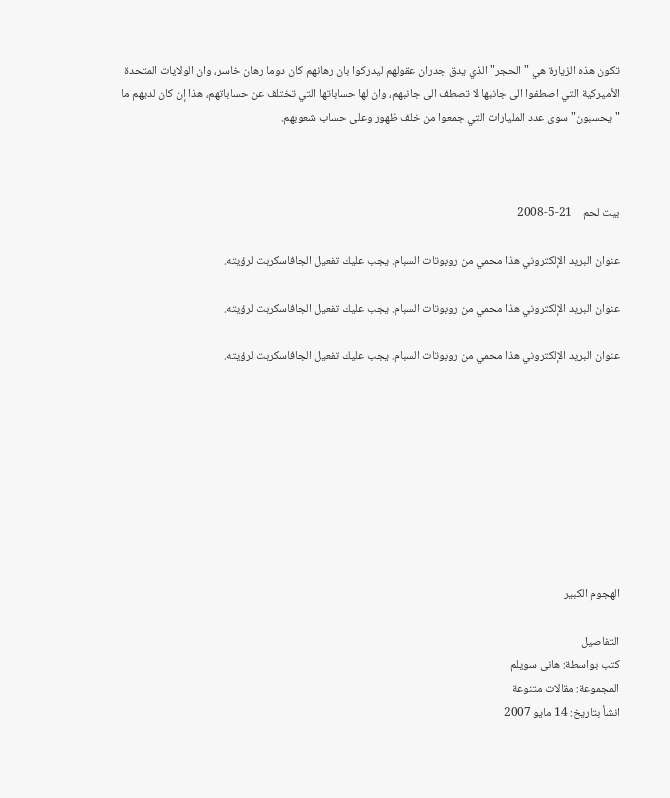تكون هذه الزيارة هي " الحجر" الذي يدق جدران عقولهم ليدركوا بان رهانهم كان دوما رهان خاسر، وان الولايات المتحدة الأميركية التي اصطفوا الى جانبها لا تصطف الى جانبهم، وان لها حساباتها التي تختلف عن حساباتهم، هذا إن كان لديهم ما "يحسبون" سوى عدد المليارات التي جمعوا من خلف ظهور وعلى حساب شعوبهم.



بيت لحم    21-5-2008

عنوان البريد الإلكتروني هذا محمي من روبوتات السبام. يجب عليك تفعيل الجافاسكربت لرؤيته.

عنوان البريد الإلكتروني هذا محمي من روبوتات السبام. يجب عليك تفعيل الجافاسكربت لرؤيته.

عنوان البريد الإلكتروني هذا محمي من روبوتات السبام. يجب عليك تفعيل الجافاسكربت لرؤيته.









الهجوم الكبير

التفاصيل
كتب بواسطة: هانى سويلم
المجموعة: مقالات متنوعة
انشأ بتاريخ: 14 مايو 2007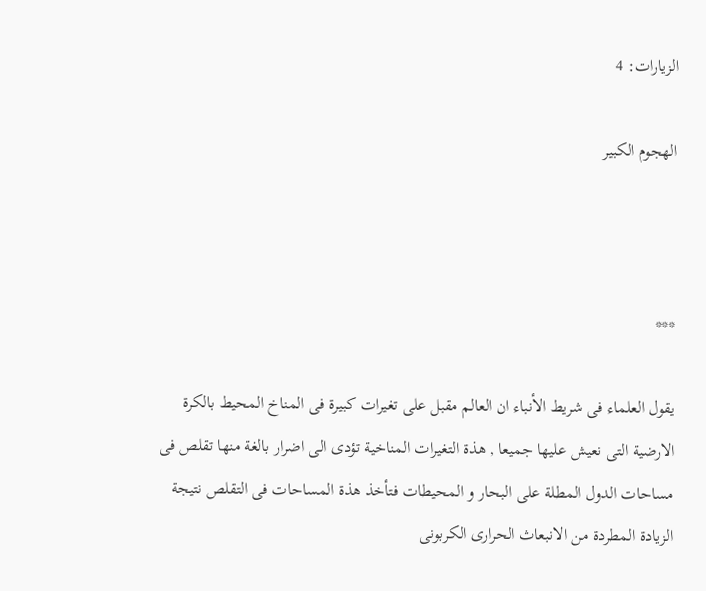الزيارات: 4

الهجوم الكبير



***

يقول العلماء فى شريط الأنباء ان العالم مقبل على تغيرات كبيرة فى المناخ المحيط بالكرة الارضية التى نعيش عليها جميعا , هذة التغيرات المناخية تؤدى الى اضرار بالغة منها تقلص فى مساحات الدول المطلة على البحار و المحيطات فتأخذ هذة المساحات فى التقلص نتيجة الزيادة المطردة من الانبعاث الحرارى الكربونى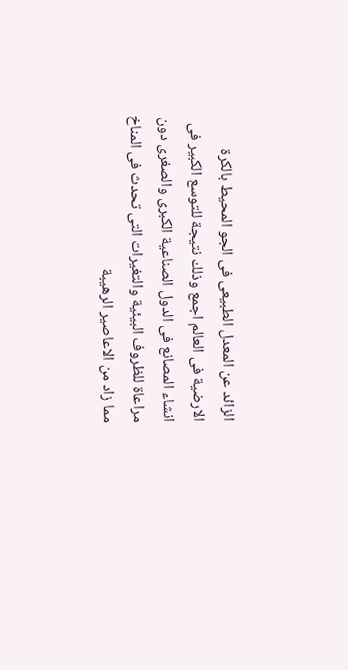الزائد عن المعدل الطبيعى فى الجو المحيط بالكرة الارضية فى العالم اجمع وذلك نتيجة للتوسع الكبير فى انشاء المصانع فى الدول الصناعية الكبرى والصغرى دون مراعاة للظروف البيئية والتغيرات التى تحدث فى المناخ مما زاد من الاعاصير الرهيبة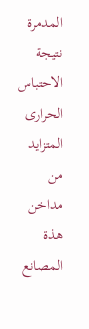المدمرة نتيجة الاحتباس الحرارى المتزايد من مداخن هذة المصانع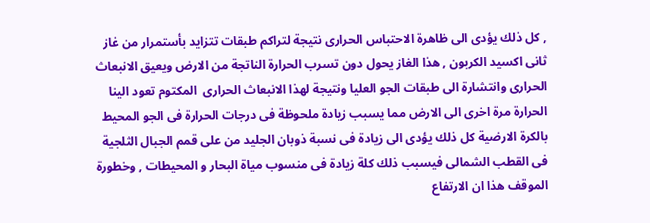, كل ذلك يؤدى الى ظاهرة الاحتباس الحرارى نتيجة لتراكم طبقات تتزايد بأستمرار من غاز ثانى اكسيد الكربون , هذا الغاز يحول دون تسرب الحرارة الناتجة من الارض ويعيق الانبعاث الحرارى وانتشارة الى طبقات الجو العليا ونتيجة لهذا الانبعاث الحرارى  المكتوم تعود الينا الحرارة مرة اخرى الى الارض مما يسبب زيادة ملحوظة فى درجات الحرارة فى الجو المحيط بالكرة الارضية كل ذلك يؤدى الى زيادة فى نسبة ذوبان الجليد من على قمم الجبال الثلجية فى القطب الشمالى فيسبب ذلك كلة زيادة فى منسوب مياة البحار و المحيطات , وخطورة الموقف هذا ان الارتفاع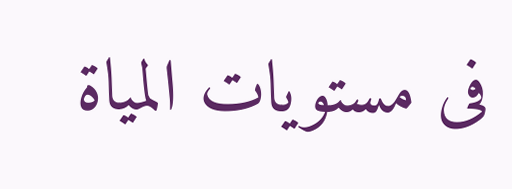فى مستويات المياة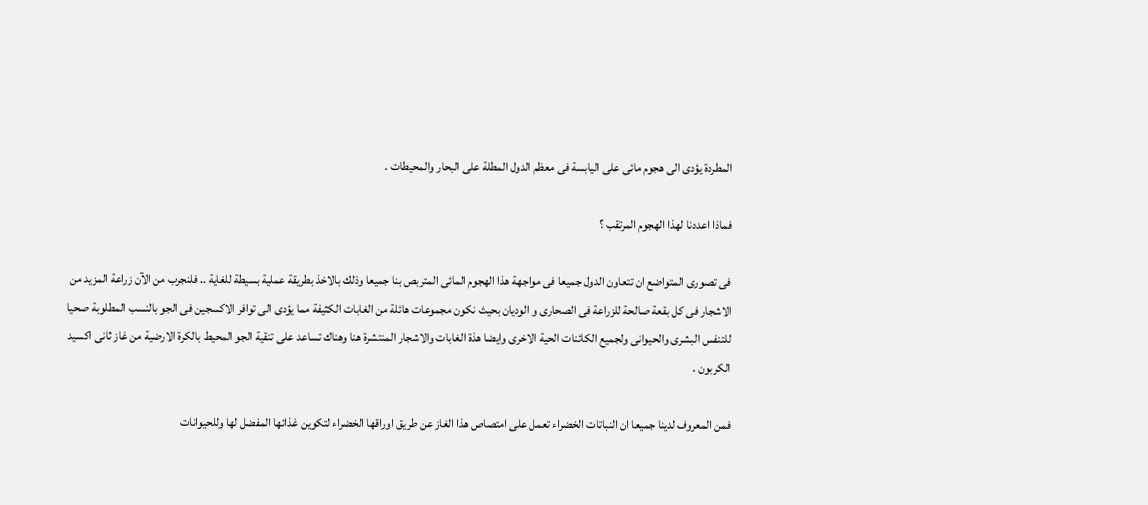المطردة يؤدى الى هجوم مائى على اليابسة فى معظم الدول المطلة على البحار والمحيطات .

فماذا اعددنا لهذا الهجوم المرتقب ؟

فى تصورى المتواضع ان تتعاون الدول جميعا فى مواجهة هذا الهجوم المائى المتربص بنا جميعا وذلك بالاخذ بطريقة عملية بسيطة للغاية .. فلنجرب من الآن زراعة المزيد من الاشجار فى كل بقعة صالحة للزراعة فى الصحارى و الوديان بحيث نكون مجموعات هائلة من الغابات الكثيفة مما يؤدى الى توافر الاكسجين فى الجو بالنسب المطلوبة صحيا للتنفس البشرى والحيوانى ولجميع الكائنات الحية الاخرى وايضا هذة الغابات والاشجار المنتشرة هنا وهناك تساعد على تنقية الجو المحيط بالكرة الارضية من غاز ثانى اكسيد الكربون .

فمن المعروف لدينا جميعا ان النباتات الخضراء تعمل على امتصاص هذا الغاز عن طريق اوراقها الخضراء لتكوين غذائها المفضل لها وللحيوانات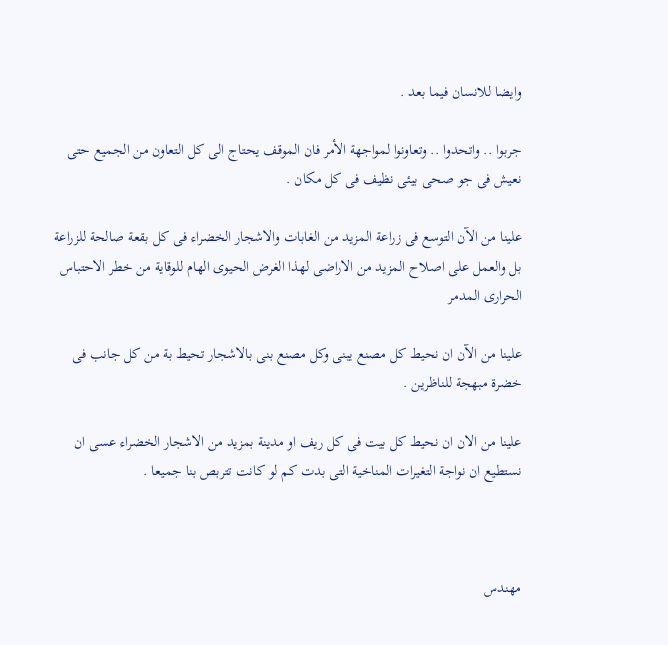وايضا للانسان فيما بعد .

جربوا .. واتحدوا .. وتعاونوا لمواجهة الأمر فان الموقف يحتاج الى كل التعاون من الجميع حتى نعيش فى جو صحى بيئى نظيف فى كل مكان .

علينا من الآن التوسع فى زراعة المزيد من الغابات والاشجار الخضراء فى كل بقعة صالحة للزراعة بل والعمل على اصلاح المزيد من الاراضى لهذا الغرض الحيوى الهام للوقاية من خطر الاحتباس الحرارى المدمر

علينا من الآن ان نحيط كل مصنع يبنى وكل مصنع بنى بالاشجار تحيط بة من كل جانب فى خضرة مبهجة للناظرين .

علينا من الان ان نحيط كل بيت فى كل ريف او مدينة بمزيد من الاشجار الخضراء عسى ان نستطيع ان نواجة التغيرات المناخية التى بدت كم لو كانت تتربص بنا جميعا .



مهندس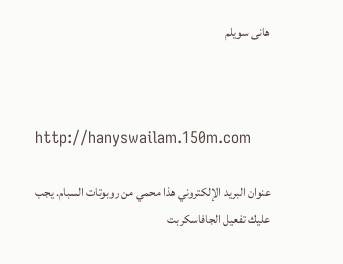هانى سويلم



http://hanyswailam.150m.com

عنوان البريد الإلكتروني هذا محمي من روبوتات السبام. يجب عليك تفعيل الجافاسكربت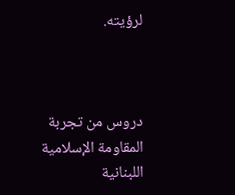لرؤيته.



دروس من تجربة المقاومة الإسلامية اللبنانية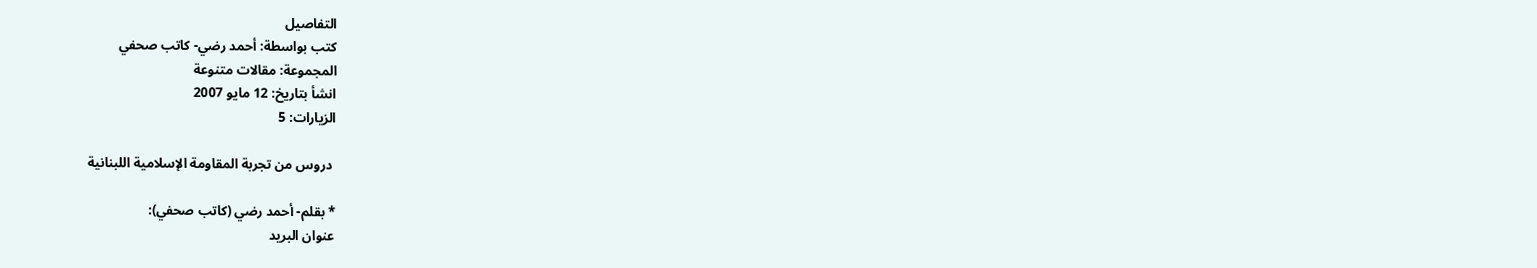التفاصيل
كتب بواسطة: أحمد رضي- كاتب صحفي
المجموعة: مقالات متنوعة
انشأ بتاريخ: 12 مايو 2007
الزيارات: 5

 دروس من تجربة المقاومة الإسلامية اللبنانية

* بقلم- أحمد رضي (كاتب صحفي):
عنوان البريد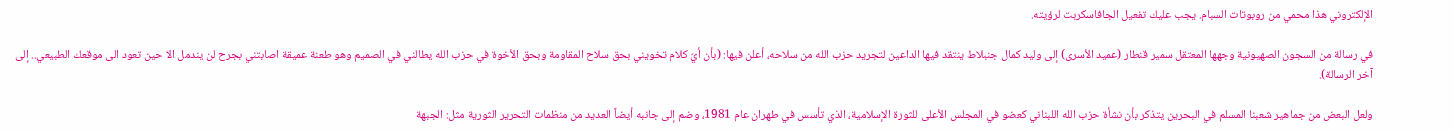الإلكتروني هذا محمي من روبوتات السبام. يجب عليك تفعيل الجافاسكربت لرؤيته.

في رسالة من السجون الصهيونية وجهها المعتقل سمير قنطار (عميد الأسرى) إلى وليد كمال جنبلاط ينتقد فيها الداعين لتجريد حزب الله من سلاحه، أعلن فيها: (بأن أيّ كلام تخويني بحق سلاح المقاومة وبحق الأخوة في حزب الله يطالني في الصميم وهو طعنة عميقة اصابتني بجرح لن يندمل الا حين تعود الى موقعك الطبيعي.. إلى آخر الرسالة).

ولعل البعض من جماهير شعبنا المسلم في البحرين يتذكر بأن نشأة حزب الله اللبناني كعضو في المجلس الأعلى للثورة الإسلامية، الذي تأسس في طهران عام 1981، وضم إلى جانبه أيضاً العديد من منظمات التحرير الثورية مثل: الجبهة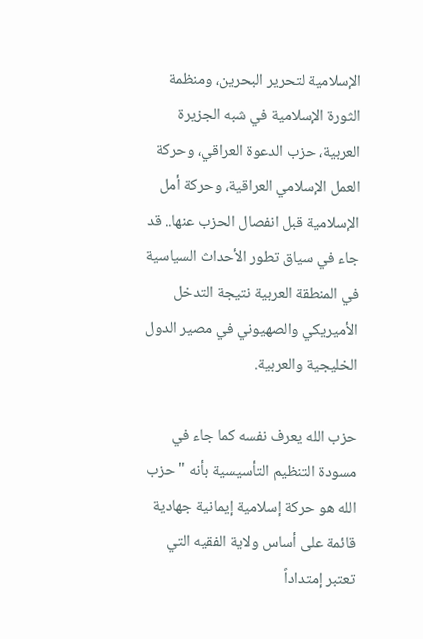الإسلامية لتحرير البحرين، ومنظمة الثورة الإسلامية في شبه الجزيرة العربية، حزب الدعوة العراقي، وحركة العمل الإسلامي العراقية، وحركة أمل الإسلامية قبل انفصال الحزب عنها.. قد جاء في سياق تطور الأحداث السياسية في المنطقة العربية نتيجة التدخل الأميريكي والصهيوني في مصير الدول الخليجية والعربية.

حزب الله يعرف نفسه كما جاء في مسودة التنظيم التأسيسية بأنه "حزب الله هو حركة إسلامية إيمانية جهادية قائمة على أساس ولاية الفقيه التي تعتبر إمتداداً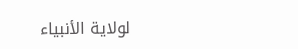لولاية الأنبياء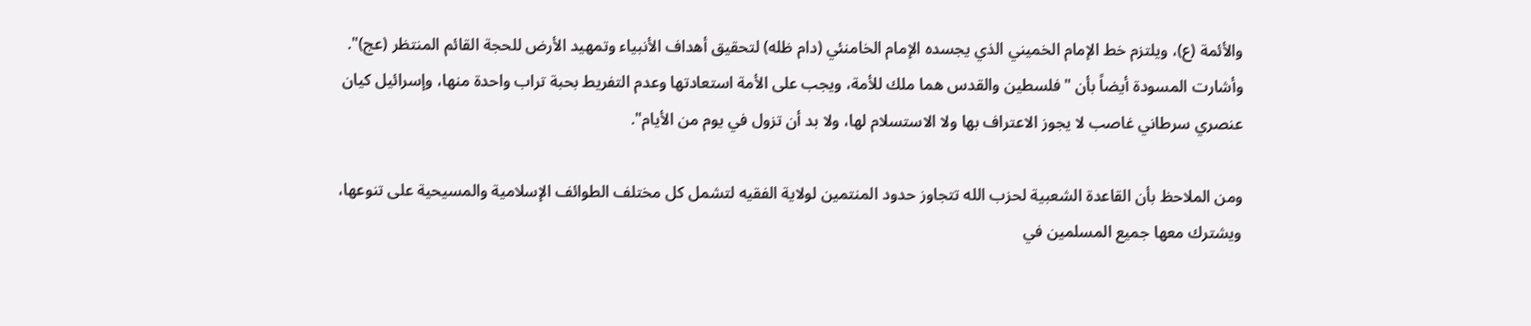والأئمة (ع)، ويلتزم خط الإمام الخميني الذي يجسده الإمام الخامنئي (دام ظله) لتحقيق أهداف الأنبياء وتمهيد الأرض للحجة القائم المنتظر (عج)". وأشارت المسودة أيضاً بأن "فلسطين والقدس هما ملك للأمة، ويجب على الأمة استعادتها وعدم التفريط بحبة تراب واحدة منها، وإسرائيل كيان عنصري سرطاني غاصب لا يجوز الاعتراف بها ولا الاستسلام لها، ولا بد أن تزول في يوم من الأيام".

ومن الملاحظ بأن القاعدة الشعبية لحزب الله تتجاوز حدود المنتمين لولاية الفقيه لتشمل كل مختلف الطوائف الإسلامية والمسيحية على تنوعها، ويشترك معها جميع المسلمين في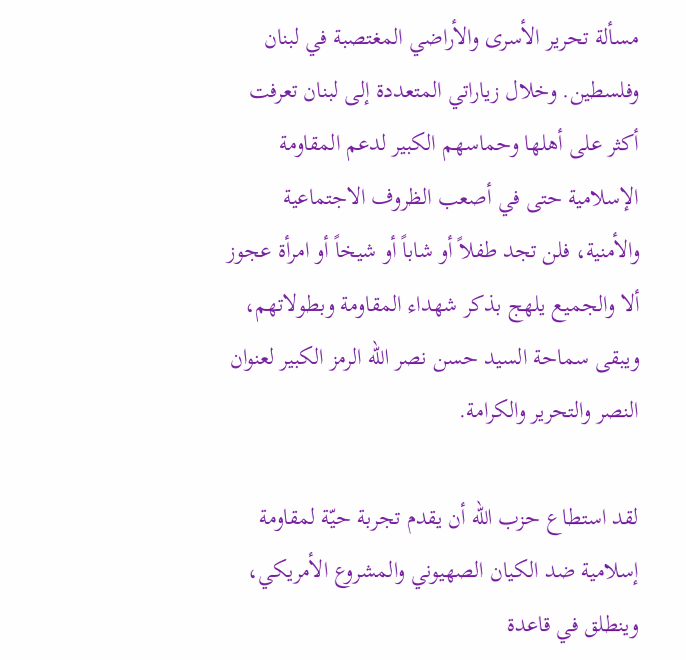مسألة تحرير الأسرى والأراضي المغتصبة في لبنان وفلسطين. وخلال زياراتي المتعددة إلى لبنان تعرفت أكثر على أهلها وحماسهم الكبير لدعم المقاومة الإسلامية حتى في أصعب الظروف الاجتماعية والأمنية، فلن تجد طفلاً أو شاباً أو شيخاً أو امرأة عجوز ألا والجميع يلهج بذكر شهداء المقاومة وبطولاتهم، ويبقى سماحة السيد حسن نصر الله الرمز الكبير لعنوان النصر والتحرير والكرامة.

لقد استطاع حزب الله أن يقدم تجربة حيّة لمقاومة إسلامية ضد الكيان الصهيوني والمشروع الأمريكي، وينطلق في قاعدة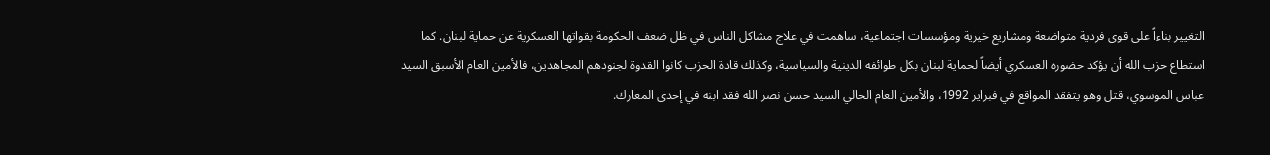التغيير بناءاً على قوى فردية متواضعة ومشاريع خيرية ومؤسسات اجتماعية، ساهمت في علاج مشاكل الناس في ظل ضعف الحكومة بقواتها العسكرية عن حماية لبنان. كما استطاع حزب الله أن يؤكد حضوره العسكري أيضاً لحماية لبنان بكل طوائفه الدينية والسياسية، وكذلك قادة الحزب كانوا القدوة لجنودهم المجاهدين، فالأمين العام الأسبق السيد عباس الموسوي، قتل وهو يتفقد المواقع في فبراير 1992، والأمين العام الحالي السيد حسن نصر الله فقد ابنه في إحدى المعارك.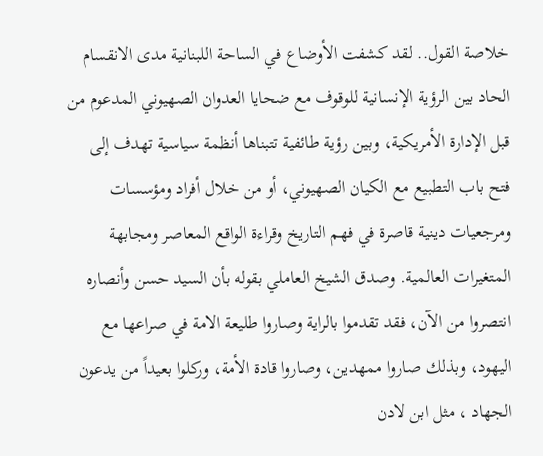خلاصة القول.. لقد كشفت الأوضاع في الساحة اللبنانية مدى الانقسام الحاد بين الرؤية الإنسانية للوقوف مع ضحايا العدوان الصهيوني المدعوم من قبل الإدارة الأمريكية، وبين رؤية طائفية تتبناها أنظمة سياسية تهدف إلى فتح باب التطبيع مع الكيان الصهيوني، أو من خلال أفراد ومؤسسات ومرجعيات دينية قاصرة في فهم التاريخ وقراءة الواقع المعاصر ومجابهة المتغيرات العالمية. وصدق الشيخ العاملي بقوله بأن السيد حسن وأنصاره انتصروا من الآن، فقد تقدموا بالراية وصاروا طليعة الامة في صراعها مع اليهود، وبذلك صاروا ممهدين، وصاروا قادة الأمة، وركلوا بعيداً من يدعون الجهاد ، مثل ابن لادن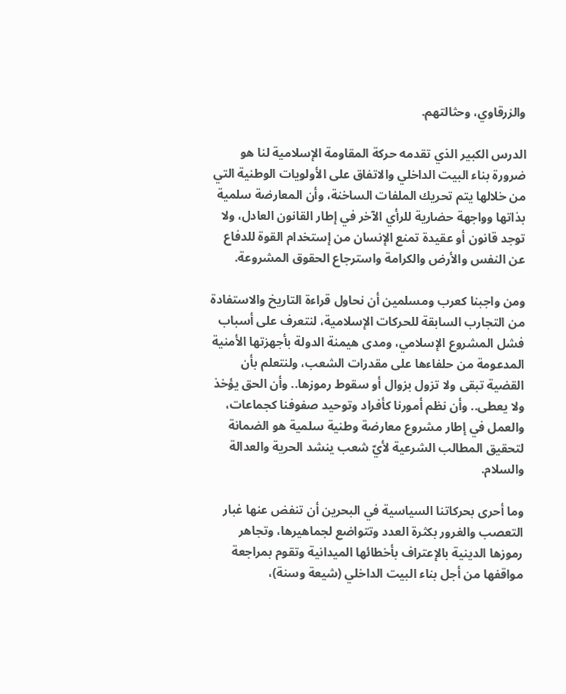والزرقاوي، وحثالتهم.

الدرس الكبير الذي تقدمه حركة المقاومة الإسلامية لنا هو ضرورة بناء البيت الداخلي والاتفاق على الأولويات الوطنية التي من خلالها يتم تحريك الملفات الساخنة، وأن المعارضة سلمية بذاتها وواجهة حضارية للرأي الآخر في إطار القانون العادل، ولا توجد قانون أو عقيدة تمنع الإنسان من إستخدام القوة للدفاع عن النفس والأرض والكرامة واسترجاع الحقوق المشروعة.

ومن واجبنا كعرب ومسلمين أن نحاول قراءة التاريخ والاستفادة من التجارب السابقة للحركات الإسلامية، لنتعرف على أسباب فشل المشروع الإسلامي، ومدى هيمنة الدولة بأجهزتها الأمنية المدعومة من حلفاءها على مقدرات الشعب، ولنتعلم بأن القضية تبقى ولا تزول بزوال أو سقوط رموزها.. وأن الحق يؤخذ ولا يعطى.. وأن نظم أمورنا كأفراد وتوحيد صفوفنا كجماعات، والعمل في إطار مشروع معارضة وطنية سلمية هو الضمانة لتحقيق المطالب الشرعية لأيّ شعب ينشد الحرية والعدالة والسلام.

وما أحرى بحركاتنا السياسية في البحرين أن تنفض عنها غبار التعصب والغرور بكثرة العدد وتتواضع لجماهيرها، وتجاهر رموزها الدينية بالإعتراف بأخطائها الميدانية وتقوم بمراجعة مواقفها من أجل بناء البيت الداخلي (شيعة وسنة)،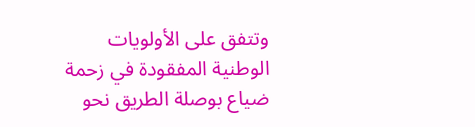وتتفق على الأولويات الوطنية المفقودة في زحمة ضياع بوصلة الطريق نحو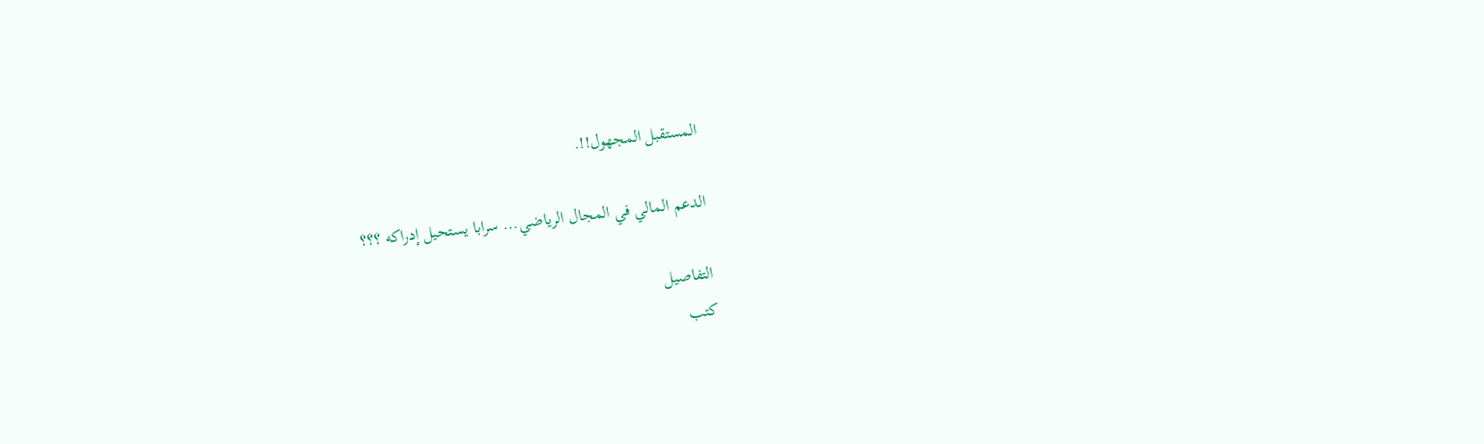المستقبل المجهول!!.

الدعم المالي في المجال الرياضي... سرابا يستحيل إدراكه ؟؟؟

التفاصيل
كتب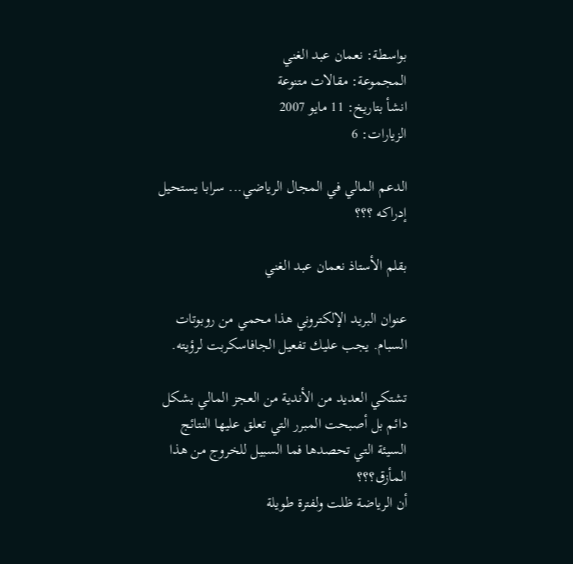بواسطة: نعمان عبد الغني
المجموعة: مقالات متنوعة
انشأ بتاريخ: 11 مايو 2007
الزيارات: 6

الدعم المالي في المجال الرياضي... سرابا يستحيل إدراكه ؟؟؟

بقلم الأستاذ نعمان عبد الغني

عنوان البريد الإلكتروني هذا محمي من روبوتات السبام. يجب عليك تفعيل الجافاسكربت لرؤيته.

تشتكي العديد من الأندية من العجز المالي بشكل دائم بل أصبحت المبرر التي تعلق عليها النتائج السيئة التي تحصدها فما السبيل للخروج من هذا المأزق؟؟؟
أن الرياضة ظلت ولفترة طويلة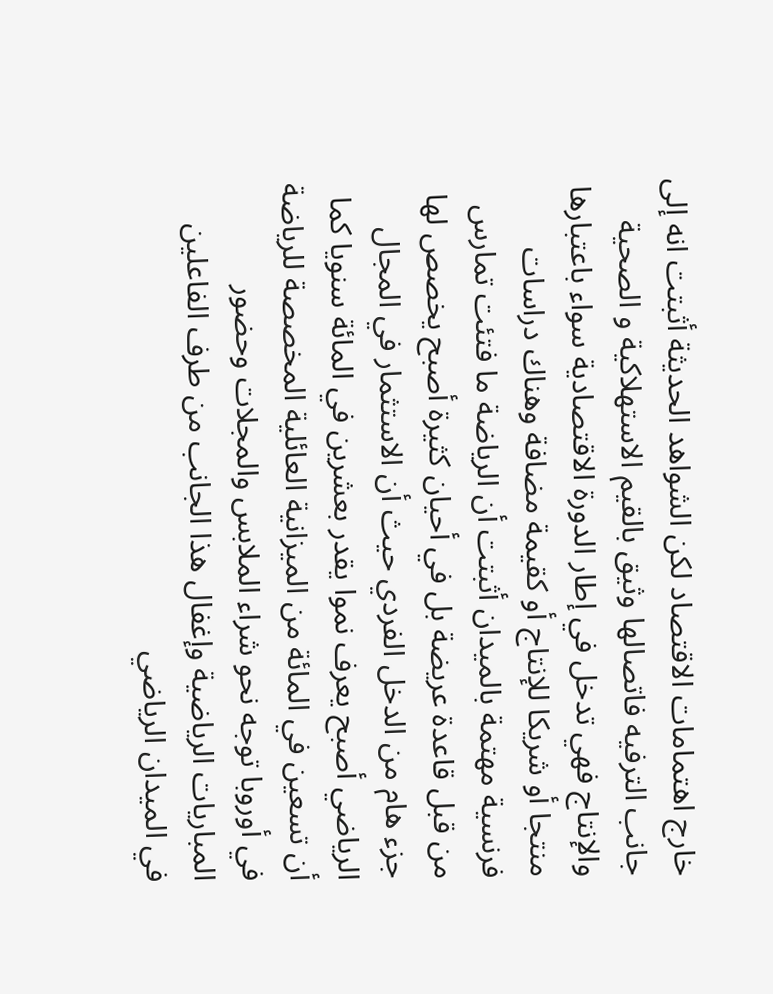خارج اهتمامات الاقتصاد لكن الشواهد الحديثة أثبتت انه إلى جانب الترفيه فاتصالها وثيق بالقيم الاستهلاكية و الصحية والإنتاج فهي تدخل في إطار الدورة الاقتصادية سواء باعتبارها منتجا أو شريكا للإنتاج أو كقيمة مضافة وهناك دراسات فرنسية مهتمة بالميدان أثبتت أن الرياضة ما فتئت تمارس من قبل قاعدة عريضة بل في أحيان كثيرة أصبح يخصص لها جزء هام من الدخل الفردي حيث أن الاستثمار في المجال الرياضي أصبح يعرف نموا يقدر بعشرين في المائة سنويا كما أن تسعين في المائة من الميزانية العائلية المخصصة للرياضة في أوروبا توجه نحو شراء الملابس والمجلات وحضور المباريات الرياضية وإغفال هذا الجانب من طرف الفاعلين في الميدان الرياضي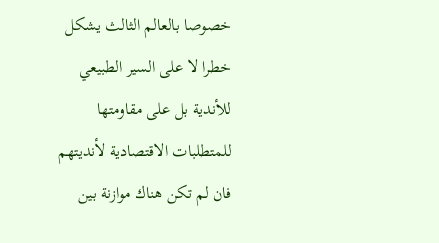خصوصا بالعالم الثالث يشكل خطرا لا على السير الطبيعي للأندية بل على مقاومتها للمتطلبات الاقتصادية لأنديتهم
فان لم تكن هناك موازنة بين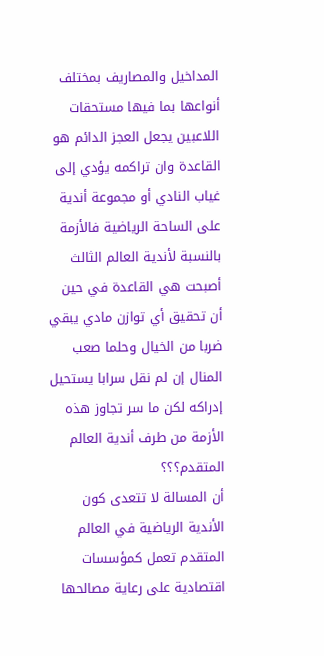المداخيل والمصاريف بمختلف أنواعها بما فيها مستحقات اللاعبين يجعل العجز الدائم هو القاعدة وان تراكمه يؤدي إلى غياب النادي أو مجموعة أندية على الساحة الرياضية فالأزمة بالنسبة لأندية العالم الثالث أصبحت هي القاعدة في حين أن تحقيق أي توازن مادي يبقي ضربا من الخيال وحلما صعب المنال إن لم نقل سرابا يستحيل إدراكه لكن ما سر تجاوز هذه الأزمة من طرف أندية العالم المتقدم؟؟؟
أن المسالة لا تتعدى كون الأندية الرياضية في العالم المتقدم تعمل كمؤسسات اقتصادية على رعاية مصالحها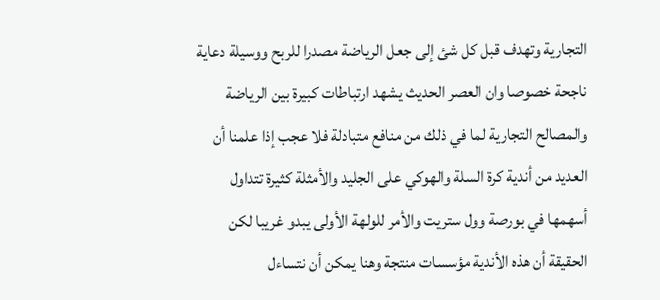التجارية وتهدف قبل كل شئ إلى جعل الرياضة مصدرا للربح ووسيلة دعاية ناجحة خصوصا وان العصر الحديث يشهد ارتباطات كبيرة بين الرياضة والمصالح التجارية لما في ذلك من منافع متبادلة فلا عجب إذا علمنا أن العديد من أندية كرة السلة والهوكي على الجليد والأمثلة كثيرة تتداول أسهمها في بورصة وول ستريت والأمر للولهة الأولى يبدو غريبا لكن الحقيقة أن هذه الأندية مؤسسات منتجة وهنا يمكن أن نتساءل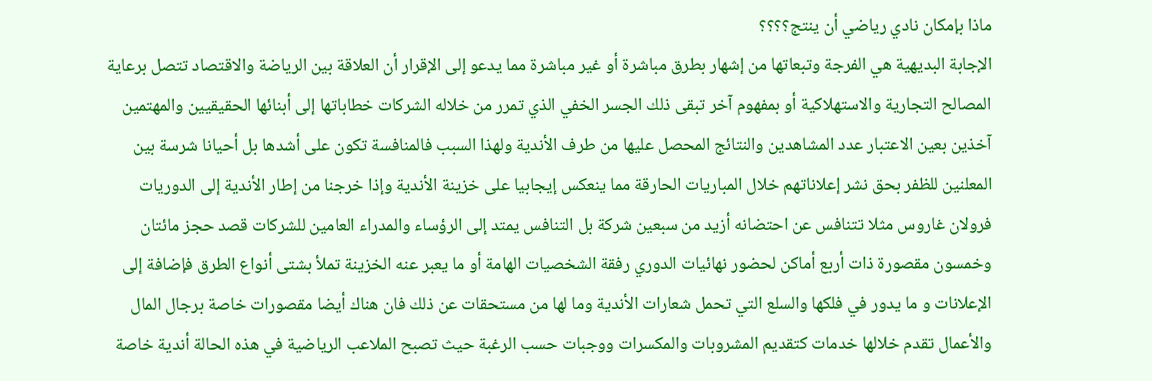ماذا بإمكان نادي رياضي أن ينتج؟؟؟؟
الإجابة البديهية هي الفرجة وتبعاتها من إشهار بطرق مباشرة أو غير مباشرة مما يدعو إلى الإقرار أن العلاقة بين الرياضة والاقتصاد تتصل برعاية المصالح التجارية والاستهلاكية أو بمفهوم آخر تبقى ذلك الجسر الخفي الذي تمرر من خلاله الشركات خطاباتها إلى أبنائها الحقيقيين والمهتمين آخذين بعين الاعتبار عدد المشاهدين والنتائج المحصل عليها من طرف الأندية ولهذا السبب فالمنافسة تكون على أشدها بل أحيانا شرسة بين المعلنين للظفر بحق نشر إعلاناتهم خلال المباريات الحارقة مما ينعكس إيجابيا على خزينة الأندية وإذا خرجنا من إطار الأندية إلى الدوريات فرولان غاروس مثلا تتنافس عن احتضانه أزيد من سبعين شركة بل التنافس يمتد إلى الرؤساء والمدراء العامين للشركات قصد حجز مائتان وخمسون مقصورة ذات أربع أماكن لحضور نهائيات الدوري رفقة الشخصيات الهامة أو ما يعبر عنه الخزينة تملأ بشتى أنواع الطرق فإضافة إلى الإعلانات و ما يدور في فلكها والسلع التي تحمل شعارات الأندية وما لها من مستحقات عن ذلك فان هناك أيضا مقصورات خاصة برجال المال والأعمال تقدم خلالها خدمات كتقديم المشروبات والمكسرات ووجبات حسب الرغبة حيث تصبح الملاعب الرياضية في هذه الحالة أندية خاصة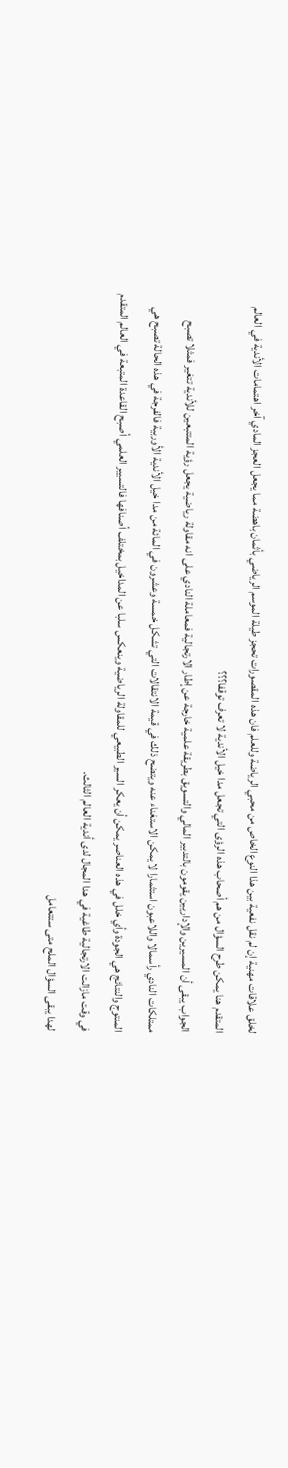لخلق علاقات مهنية إن لم نقل نفعية بين هذا النوع الخاص من محبي الرياضة وللعلم فان هذه المقصورات تحجز طيلة الموسم الرياضي بأثمان باهضة مما يجعل العجز المادي آخر اهتمامات الأندية في العالم المتقدم هنا يمكن طرح السؤال من هم أصحاب هذه الرؤى التي تجعل مدا خيل الأندية لا تعرف توقفا؟؟؟
الجواب يبقى أن المسيرين والإداريين يقومون بالتدبير المالي والتسويق بطريقة علمية خارجة عن إطار الارتجالية فمعاملة النادي على انه مقاولة رياضية يجعل رؤية المتتبعين للأندية تتغير فمثلا تصبح ممتلكات النادي رأسمالا واللاعبون استثمارا لا يمكن الاستغناء عنه ويتضح ذلك في قيمة الانتقالات التي تشكل خمسة وعشرون في المائة من مدا خيل الأندية الأوربية فالفرجة في هذه الحالة تصبح هي المنتوج والنتائج هي الجودة وأي خلل في هذه العناصر يمكن أن يعكر السير الطبيعي للمقاولة الرياضية وينعكس سلبا عن المداخيل بمختلف أصنافها فالتسيير العلمي أصبح القاعدة المتبعة في العالم المتقدم في وقت مازالت الارتجالية طاغية في هدا المجال لدى أندية العالم الثالث.
لهدا يبقى السؤال الملح متى ستتعامل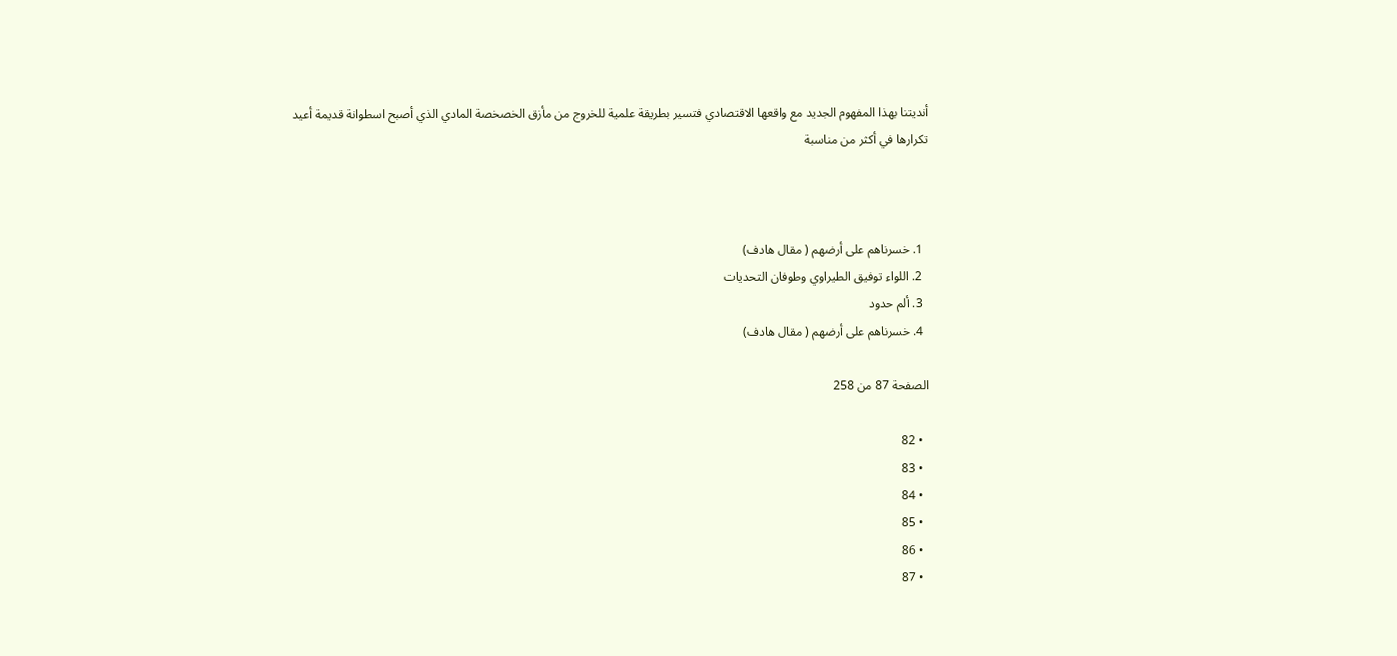أنديتنا بهذا المفهوم الجديد مع واقعها الاقتصادي فتسير بطريقة علمية للخروج من مأزق الخصخصة المادي الذي أصبح اسطوانة قديمة أعيد تكرارها في أكثر من مناسبة



  1. خسرناهم على أرضهم ( مقال هادف)
  2. اللواء توفيق الطيراوي وطوفان التحديات
  3. ألم حدود
  4. خسرناهم على أرضهم ( مقال هادف)

الصفحة 87 من 258

  • 82
  • 83
  • 84
  • 85
  • 86
  • 87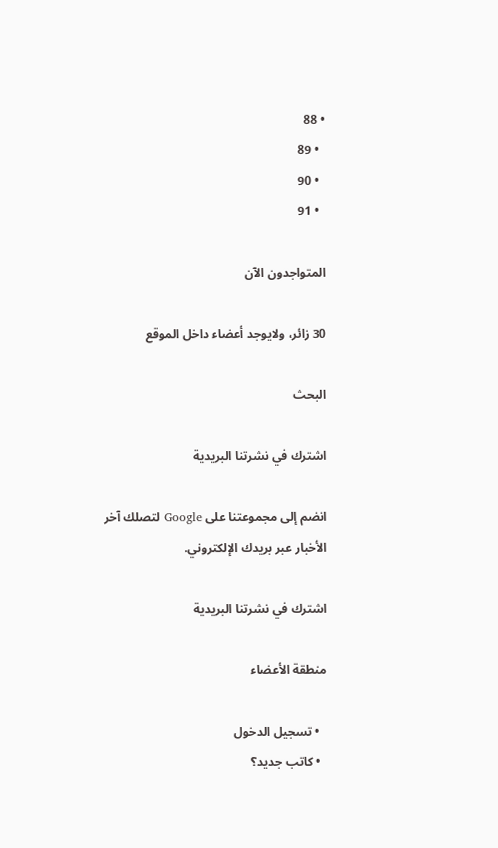• 88
  • 89
  • 90
  • 91

المتواجدون الآن

30 زائر، ولايوجد أعضاء داخل الموقع

البحث

اشترك في نشرتنا البريدية

انضم إلى مجموعتنا على Google لتصلك آخر الأخبار عبر بريدك الإلكتروني.

اشترك في نشرتنا البريدية

منطقة الأعضاء

  • تسجيل الدخول
  • كاتب جديد؟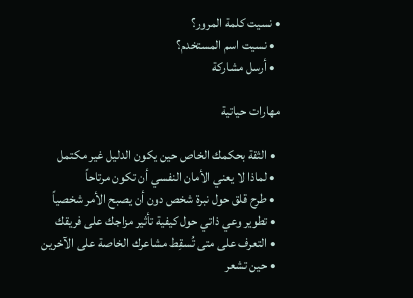• نسيت كلمة المرور؟
  • نسيت اسم المستخدم؟
  • أرسل مشاركة

مهارات حياتية

  • الثقة بحكمك الخاص حين يكون الدليل غير مكتمل
  • لماذا لا يعني الأمان النفسي أن تكون مرتاحاً
  • طرح قلق حول نبرة شخص دون أن يصبح الأمر شخصياً
  • تطوير وعي ذاتي حول كيفية تأثير مزاجك على فريقك
  • التعرف على متى تُسقِط مشاعرك الخاصة على الآخرين
  • حين تشعر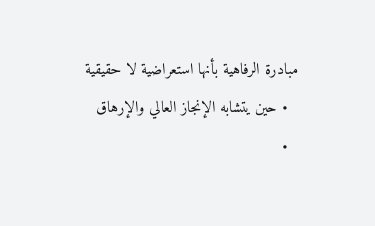مبادرة الرفاهية بأنها استعراضية لا حقيقية
  • حين يتشابه الإنجاز العالي والإرهاق
  •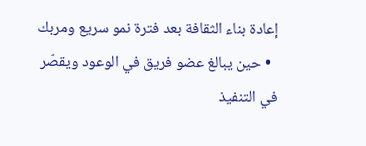إعادة بناء الثقافة بعد فترة نمو سريع ومربك
  • حين يبالغ عضو فريق في الوعود ويقصّر في التنفيذ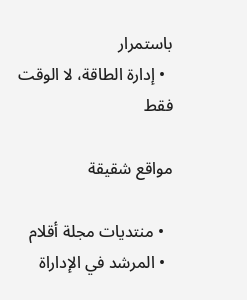باستمرار
  • إدارة الطاقة، لا الوقت فقط

مواقع شقيقة

  • منتديات مجلة أقلام
  • المرشد في الإداراة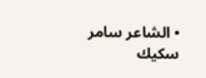• الشاعر سامر سكيك